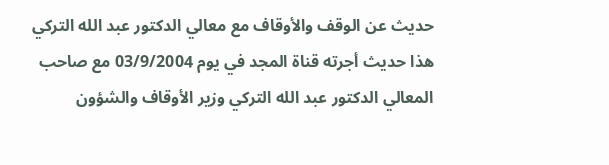حديث عن الوقف والأوقاف مع معالي الدكتور عبد الله التركي
هذا حديث أجرته قناة المجد في يوم 03/9/2004 مع صاحب المعالي الدكتور عبد الله التركي وزير الأوقاف والشؤون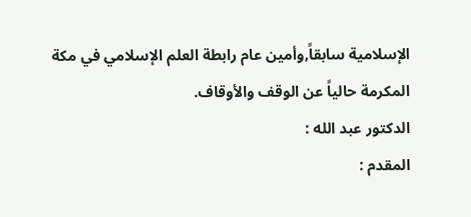الإسلامية سابقاً,وأمين عام رابطة العلم الإسلامي في مكة المكرمة حالياً عن الوقف والأوقاف.
الدكتور عبد الله :
المقدم :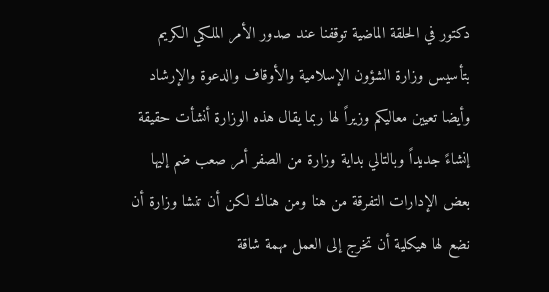دكتور في الحلقة الماضية توقفنا عند صدور الأمر الملكي الكريم بتأسيس وزارة الشؤون الإسلامية والأوقاف والدعوة والإرشاد وأيضا تعيين معاليكم وزيراً لها ربما يقال هذه الوزارة أنشأت حقيقة إنشاءً جديداً وبالتالي بداية وزارة من الصفر أمر صعب ضم إليها بعض الإدارات التفرقة من هنا ومن هناك لكن أن تنشا وزارة أن نضع لها هيكلية أن تخرج إلى العمل مهمة شاقة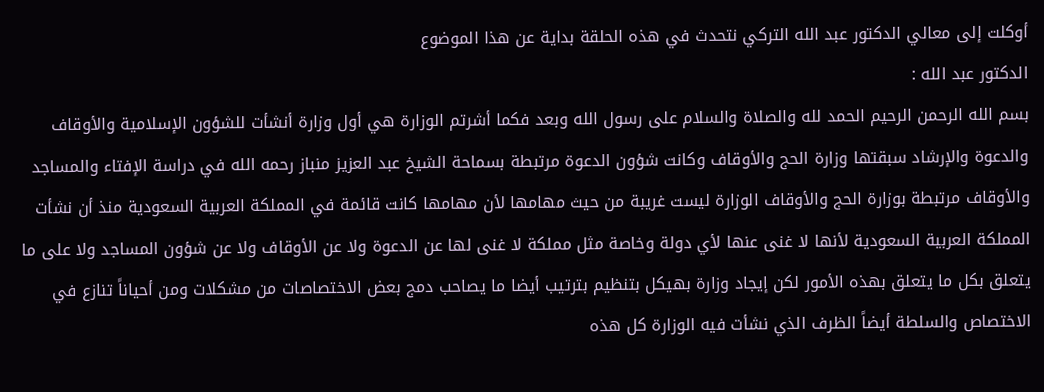أوكلت إلى معالي الدكتور عبد الله التركي نتحدث في هذه الحلقة بداية عن هذا الموضوع
الدكتور عبد الله :
بسم الله الرحمن الرحيم الحمد لله والصلاة والسلام على رسول الله وبعد فكما أشرتم الوزارة هي أول وزارة أنشأت للشؤون الإسلامية والأوقاف والدعوة والإرشاد سبقتها وزارة الحج والأوقاف وكانت شؤون الدعوة مرتبطة بسماحة الشيخ عبد العزيز منباز رحمه الله في دراسة الإفتاء والمساجد والأوقاف مرتبطة بوزارة الحج والأوقاف الوزارة ليست غريبة من حيث مهامها لأن مهامها كانت قائمة في المملكة العربية السعودية منذ أن نشأت المملكة العربية السعودية لأنها لا غنى عنها لأي دولة وخاصة مثل مملكة لا غنى لها عن الدعوة ولا عن الأوقاف ولا عن شؤون المساجد ولا على ما يتعلق بكل ما يتعلق بهذه الأمور لكن إيجاد وزارة بهيكل بتنظيم بترتيب أيضا ما يصاحب دمج بعض الاختصاصات من مشكلات ومن أحياناً تنازع في الاختصاص والسلطة أيضاً الظرف الذي نشأت فيه الوزارة كل هذه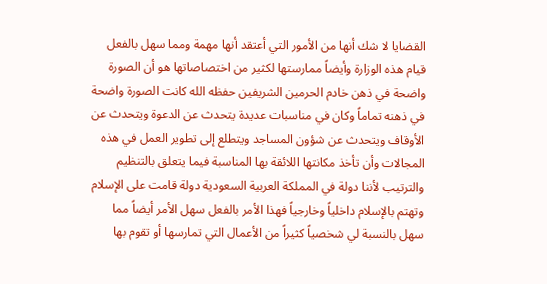القضايا لا شك أنها من الأمور التي أعتقد أنها مهمة ومما سهل بالفعل قيام هذه الوزارة وأيضاً ممارستها لكثير من اختصاصاتها هو أن الصورة واضحة في ذهن خادم الحرمين الشريفين حفظه الله كانت الصورة واضحة في ذهنه تماماً وكان في مناسبات عديدة يتحدث عن الدعوة ويتحدث عن الأوقاف ويتحدث عن شؤون المساجد ويتطلع إلى تطوير العمل في هذه المجالات وأن تأخذ مكانتها اللائقة بها المناسبة فيما يتعلق بالتنظيم والترتيب لأننا دولة في المملكة العربية السعودية دولة قامت على الإسلام وتهتم بالإسلام داخلياً وخارجياً فهذا الأمر بالفعل سهل الأمر أيضاً مما سهل بالنسبة لي شخصياً كثيراً من الأعمال التي تمارسها أو تقوم بها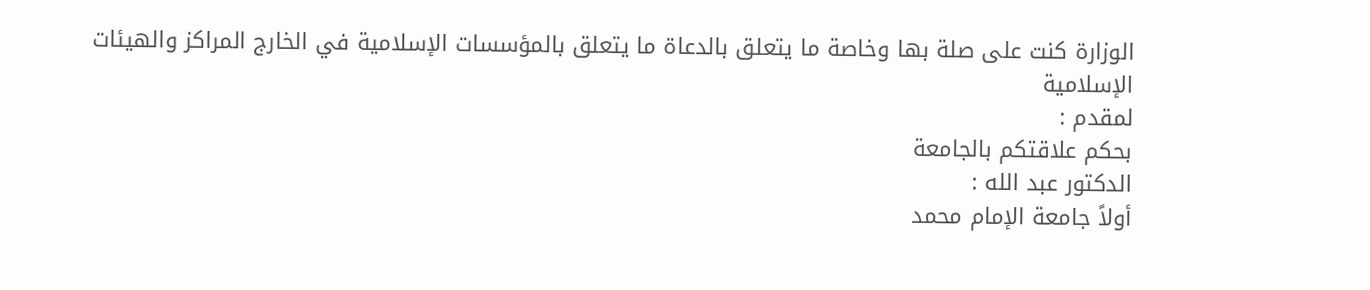الوزارة كنت على صلة بها وخاصة ما يتعلق بالدعاة ما يتعلق بالمؤسسات الإسلامية في الخارج المراكز والهيئات الإسلامية
لمقدم :
بحكم علاقتكم بالجامعة
الدكتور عبد الله :
أولاً جامعة الإمام محمد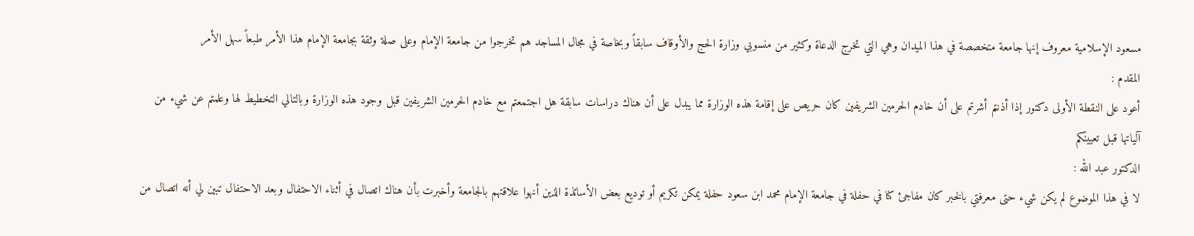مسعود الإسلامية معروف إنها جامعة متخصصة في هذا الميدان وهي التي تخرج الدعاة وكثير من منسوبي وزارة الحج والأوقاف سابقاً وبخاصة في مجال المساجد هم تخرجوا من جامعة الإمام وعلى صلة وثقة بجامعة الإمام هذا الأمر طبعاً سهل الأمر
المقدم :
أعود على النقطة الأولى دكتور إذا أذنتم أشرتم على أن خادم الحرمين الشريفين كان حريص على إقامة هذه الوزارة مما يبدل على أن هناك دراسات سابقة هل اجتمعتم مع خادم الحرمين الشريفين قبل وجود هذه الوزارة وبالتالي التخطيط لها وعلمتم عن شيء من آلياتها قبل تعيينكم
الدكتور عبد الله :
لا في هذا الموضوع لم يكن شيء حتى معرفتي بالخبر كان مفاجئ كنا في حفلة في جامعة الإمام محمد ابن سعود حفلة يمكن تكريم أو توديع بعض الأساتذة الذين أنهوا علاقتهم بالجامعة وأخبرت بأن هناك اتصال في أثناء الاحتفال وبعد الاحتفال تبين لي أنه اتصال من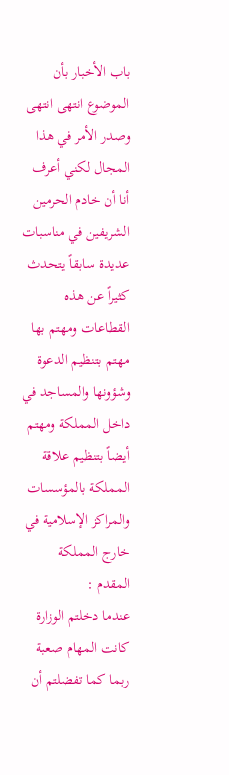باب الأخبار بأن الموضوع انتهى انتهى وصدر الأمر في هذا المجال لكني أعرف أنا أن خادم الحرمين الشريفين في مناسبات عديدة سابقاً يتحدث كثيراً عن هذه القطاعات ومهتم بها مهتم بتنظيم الدعوة وشؤونها والمساجد في داخل المملكة ومهتم أيضاً بتنظيم علاقة المملكة بالمؤسسات والمراكز الإسلامية في خارج المملكة
المقدم :
عندما دخلتم الوزارة كانت المهام صعبة ربما كما تفضلتم أن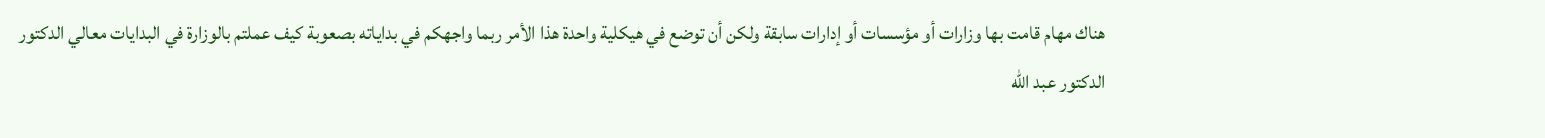هناك مهام قامت بها وزارات أو مؤسسات أو إدارات سابقة ولكن أن توضع في هيكلية واحدة هذا الأمر ربما واجهكم في بداياته بصعوبة كيف عملتم بالوزارة في البدايات معالي الدكتور
الدكتور عبد الله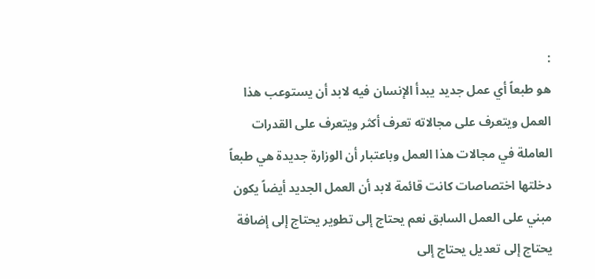:
هو طبعاً أي عمل جديد يبدأ الإنسان فيه لابد أن يستوعب هذا العمل ويتعرف على مجالاته تعرف أكثر ويتعرف على القدرات العاملة في مجالات هذا العمل وباعتبار أن الوزارة جديدة هي طبعاً دخلتها اختصاصات كانت قائمة لابد أن العمل الجديد أيضاً يكون مبني على العمل السابق نعم يحتاج إلى تطوير يحتاج إلى إضافة يحتاج إلى تعديل يحتاج إلى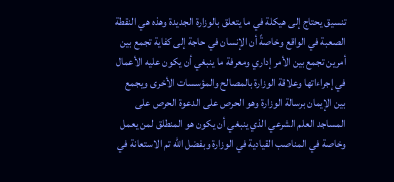تنسيق يحتاج إلى هيكلة في ما يتعلق بالوزارة الجديدة وهذه هي النقطة الصعبة في الواقع وخاصةً أن الإنسان في حاجة إلى كفاية تجمع بين أمرين تجمع بين الأمر إداري ومعرفة ما ينبغي أن يكون عليه الأعمال في إجراءاتها وعلاقة الوزارة بالمصالح والمؤسسات الأخرى ويجمع بين الإيمان برسالة الوزارة وهو الحرص على الدعوة الحرص على المساجد العلم الشرعي الذي ينبغي أن يكون هو المنطلق لمن يعمل وخاصة في المناصب القيادية في الوزارة وبفضل الله تم الاستعانة في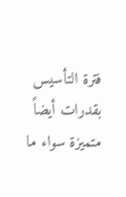فترة التأسيس بقدرات أيضاً متميزة سواء ما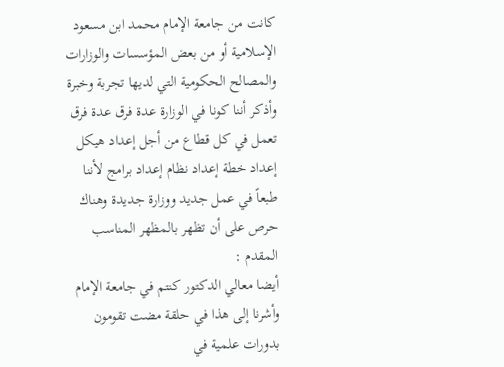كانت من جامعة الإمام محمد ابن مسعود الإسلامية أو من بعض المؤسسات والوزارات والمصالح الحكومية التي لديها تجربة وخبرة وأذكر أننا كونا في الوزارة عدة فرق عدة فرق تعمل في كل قطاع من أجل إعداد هيكل إعداد خطة إعداد نظام إعداد برامج لأننا طبعاً في عمل جديد ووزارة جديدة وهناك حرص على أن تظهر بالمظهر المناسب
المقدم :
أيضا معالي الدكتور كنتم في جامعة الإمام وأشرنا إلى هذا في حلقة مضت تقومون بدورات علمية في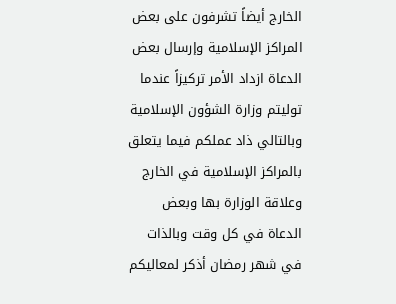الخارج أيضاً تشرفون على بعض المراكز الإسلامية وإرسال بعض الدعاة ازداد الأمر تركيزاً عندما توليتم وزارة الشؤون الإسلامية وبالتالي ذاد عملكم فيما يتعلق بالمراكز الإسلامية في الخارج وعلاقة الوزارة بها وبعض الدعاة في كل وقت وبالذات في شهر رمضان أذكر لمعاليكم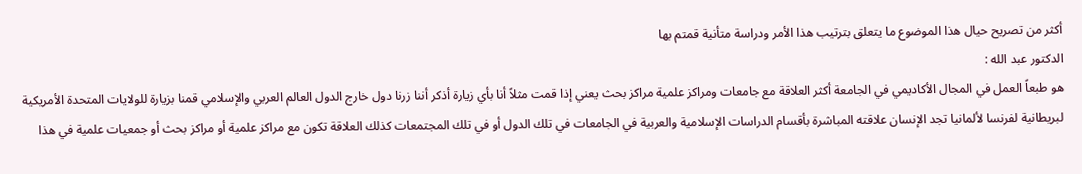أكثر من تصريح حيال هذا الموضوع ما يتعلق بترتيب هذا الأمر ودراسة متأنية قمتم بها
الدكتور عبد الله :
هو طبعاً العمل في المجال الأكاديمي في الجامعة أكثر العلاقة مع جامعات ومراكز علمية مراكز بحث يعني إذا قمت مثلاً أنا بأي زيارة أذكر أننا زرنا دول خارج الدول العالم العربي والإسلامي قمنا بزيارة للولايات المتحدة الأمريكية لبريطانية لفرنسا لألمانيا تجد الإنسان علاقته المباشرة بأقسام الدراسات الإسلامية والعربية في الجامعات في تلك الدول أو في تلك المجتمعات كذلك العلاقة تكون مع مراكز علمية أو مراكز بحث أو جمعيات علمية في هذا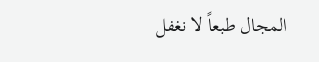المجال طبعاً لا نغفل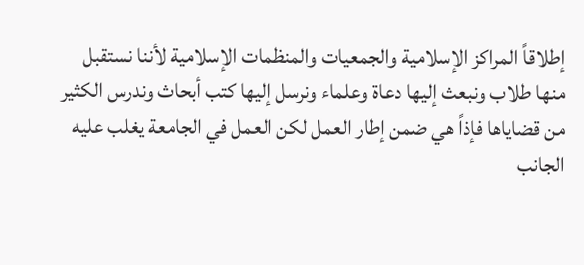إطلاقاً المراكز الإسلامية والجمعيات والمنظمات الإسلامية لأننا نستقبل منها طلاب ونبعث إليها دعاة وعلماء ونرسل إليها كتب أبحاث وندرس الكثير من قضاياها فإذاً هي ضمن إطار العمل لكن العمل في الجامعة يغلب عليه الجانب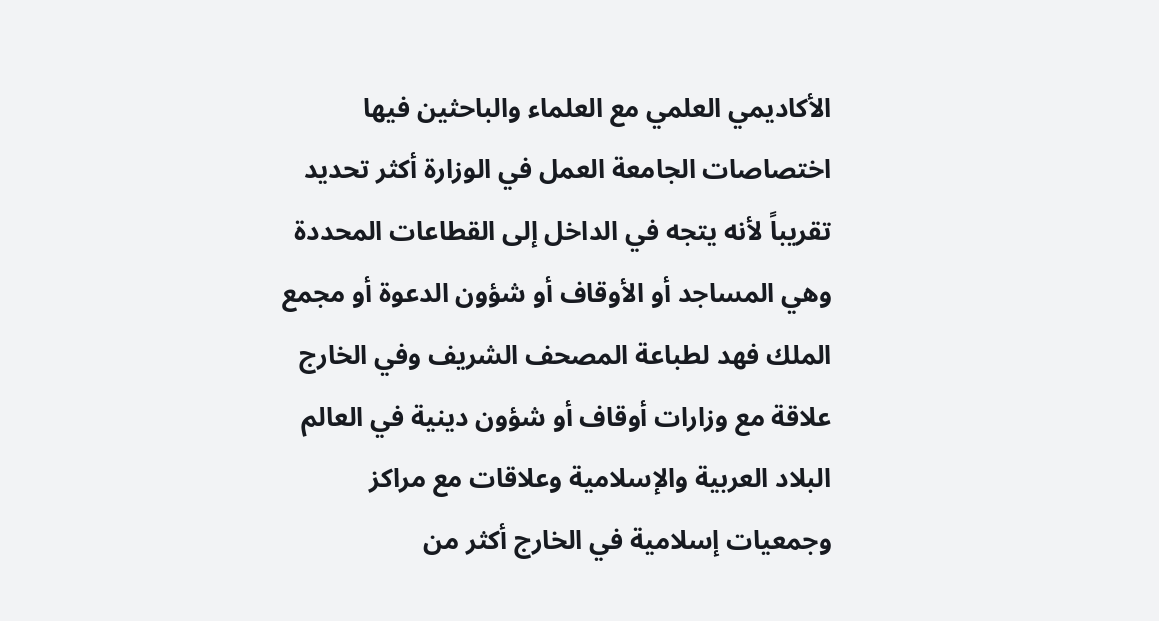الأكاديمي العلمي مع العلماء والباحثين فيها اختصاصات الجامعة العمل في الوزارة أكثر تحديد تقريباً لأنه يتجه في الداخل إلى القطاعات المحددة وهي المساجد أو الأوقاف أو شؤون الدعوة أو مجمع الملك فهد لطباعة المصحف الشريف وفي الخارج علاقة مع وزارات أوقاف أو شؤون دينية في العالم البلاد العربية والإسلامية وعلاقات مع مراكز وجمعيات إسلامية في الخارج أكثر من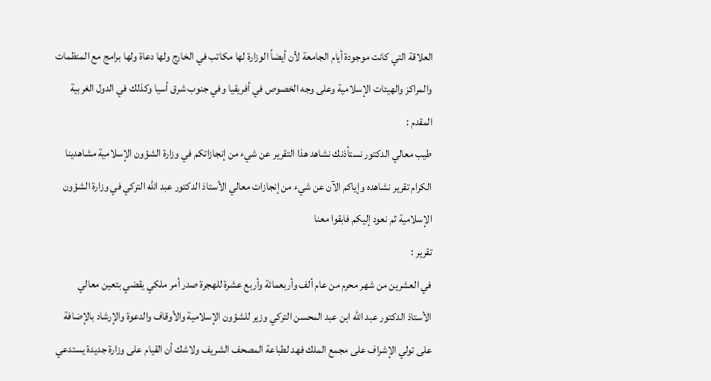العلاقة التي كانت موجودة أيام الجامعة لأن أيضاً الوزارة لها مكاتب في الخارج ولها دعاة ولها برامج مع المنظمات والمراكز والهيئات الإسلامية وعلى وجه الخصوص في أفريقيا وفي جنوب شرق أسيا وكذلك في الدول الغربية
المقدم :
طيب معالي الدكتور نستأذنك نشاهد هذا التقرير عن شيء من إنجازاتكم في وزارة الشؤون الإسلامية مشاهدينا الكرام تقرير نشاهده وإياكم الآن عن شيء من إنجازات معالي الأستاذ الدكتور عبد الله التركي في وزارة الشؤون الإسلامية ثم نعود إليكم فابقوا معنا
تقرير :
في العشرين من شهر محرم من عام ألف وأربعمائة وأربع عشرة للهجرة صدر أمر ملكي يقضي بتعين معالي الأستاذ الدكتور عبد الله ابن عبد المحسن التركي وزير للشؤون الإسلامية والأوقاف والدعوة والإرشاد بالإضافة على تولي الإشراف على مجمع الملك فهد لطباعة المصحف الشريف ولاشك أن القيام على وزارة جديدة يستدعي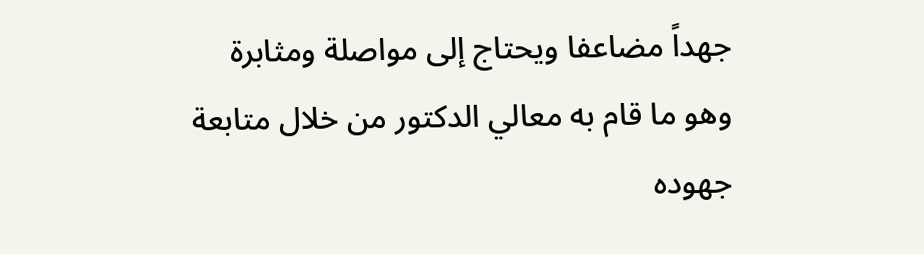جهداً مضاعفا ويحتاج إلى مواصلة ومثابرة وهو ما قام به معالي الدكتور من خلال متابعة جهوده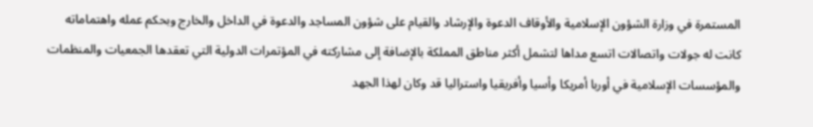المستمرة في وزارة الشؤون الإسلامية والأوقاف الدعوة والإرشاد والقيام على شؤون المساجد والدعوة في الداخل والخارج وبحكم عمله واهتماماته كانت له جولات واتصالات اتسع مداها لتشمل أكثر مناطق المملكة بالإضافة إلى مشاركته في المؤتمرات الدولية التي تعقدها الجمعيات والمنظمات والمؤسسات الإسلامية في أوربا أمريكا وأسيا وأفريقيا واستراليا قد وكان لهذا الجهد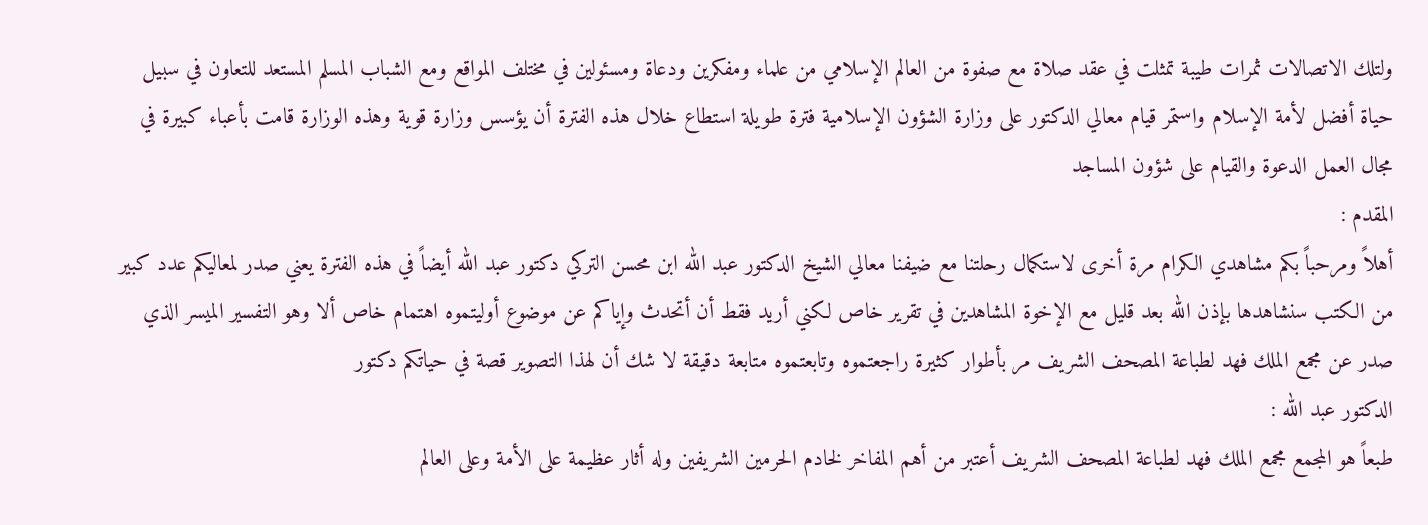ولتلك الاتصالات ثمرات طيبة تمثلت في عقد صلاة مع صفوة من العالم الإسلامي من علماء ومفكرين ودعاة ومسئولين في مختلف المواقع ومع الشباب المسلم المستعد للتعاون في سبيل حياة أفضل لأمة الإسلام واستمر قيام معالي الدكتور على وزارة الشؤون الإسلامية فترة طويلة استطاع خلال هذه الفترة أن يؤسس وزارة قوية وهذه الوزارة قامت بأعباء كبيرة في مجال العمل الدعوة والقيام على شؤون المساجد
المقدم :
أهلاً ومرحباً بكم مشاهدي الكرام مرة أخرى لاستكمال رحلتنا مع ضيفنا معالي الشيخ الدكتور عبد الله ابن محسن التركي دكتور عبد الله أيضاً في هذه الفترة يعني صدر لمعاليكم عدد كبير من الكتب سنشاهدها بإذن الله بعد قليل مع الإخوة المشاهدين في تقرير خاص لكني أريد فقط أن أتحدث وإياكم عن موضوع أوليتموه اهتمام خاص ألا وهو التفسير الميسر الذي صدر عن مجمع الملك فهد لطباعة المصحف الشريف مر بأطوار كثيرة راجعتموه وتابعتموه متابعة دقيقة لا شك أن لهذا التصوير قصة في حياتكم دكتور
الدكتور عبد الله :
طبعاً هو المجمع مجمع الملك فهد لطباعة المصحف الشريف أعتبر من أهم المفاخر لخادم الحرمين الشريفين وله أثار عظيمة على الأمة وعلى العالم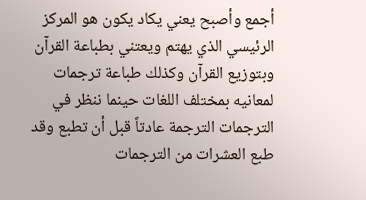أجمع وأصبح يعني يكاد يكون هو المركز الرئيسي الذي يهتم ويعتني بطباعة القرآن وبتوزيع القرآن وكذلك طباعة ترجمات لمعانيه بمختلف اللغات حينما ننظر في الترجمات الترجمة عادتاً قبل أن تطبع وقد طبع العشرات من الترجمات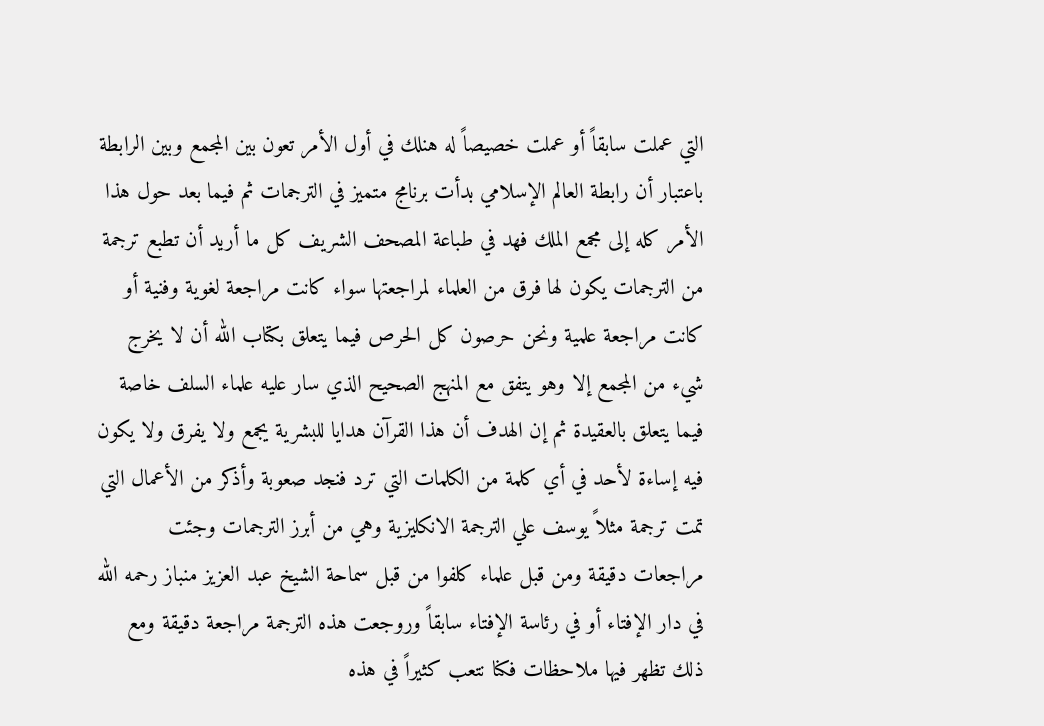التي عملت سابقاً أو عملت خصيصاً له هنلك في أول الأمر تعون بين المجمع وبين الرابطة باعتبار أن رابطة العالم الإسلامي بدأت برنامج متميز في الترجمات ثم فيما بعد حول هذا الأمر كله إلى مجمع الملك فهد في طباعة المصحف الشريف كل ما أريد أن تطبع ترجمة من الترجمات يكون لها فرق من العلماء لمراجعتها سواء كانت مراجعة لغوية وفنية أو كانت مراجعة علمية ونحن حرصون كل الحرص فيما يتعلق بكتاب الله أن لا يخرج شيء من المجمع إلا وهو يتفق مع المنهج الصحيح الذي سار عليه علماء السلف خاصة فيما يتعلق بالعقيدة ثم إن الهدف أن هذا القرآن هدايا للبشرية يجمع ولا يفرق ولا يكون فيه إساءة لأحد في أي كلمة من الكلمات التي ترد فنجد صعوبة وأذكر من الأعمال التي تمت ترجمة مثلاً يوسف علي الترجمة الانكليزية وهي من أبرز الترجمات وجئت مراجعات دقيقة ومن قبل علماء كلفوا من قبل سماحة الشيخ عبد العزيز منباز رحمه الله في دار الإفتاء أو في رئاسة الإفتاء سابقاً وروجعت هذه الترجمة مراجعة دقيقة ومع ذلك تظهر فيها ملاحظات فكنا نتعب كثيراً في هذه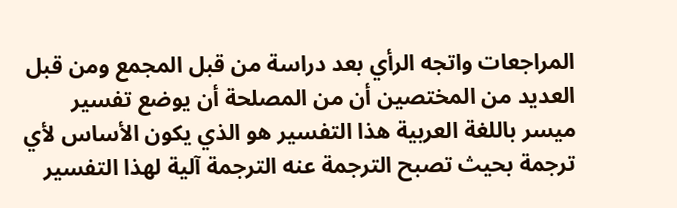المراجعات واتجه الرأي بعد دراسة من قبل المجمع ومن قبل العديد من المختصين أن من المصلحة أن يوضع تفسير ميسر باللغة العربية هذا التفسير هو الذي يكون الأساس لأي ترجمة بحيث تصبح الترجمة عنه الترجمة آلية لهذا التفسير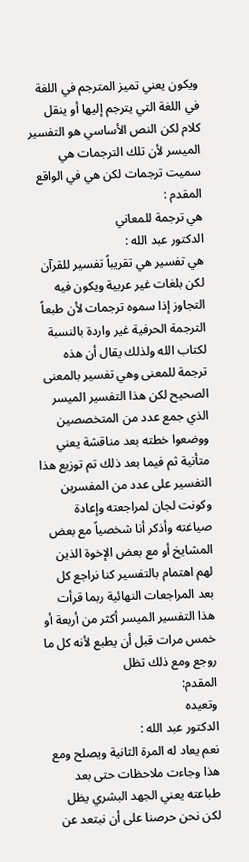ويكون يعني تميز المترجم في اللغة في اللغة التي يترجم إليها أو ينقل كلام لكن النص الأساسي هو التفسير الميسر لأن تلك الترجمات هي سميت ترجمات لكن هي في الواقع
المقدم :
هي ترجمة للمعاني
الدكتور عبد الله :
هي تفسير هي تقريباً تفسير للقرآن لكن بلغات غير عربية ويكون فيه التجاوز إذا سموه ترجمات لأن طبعاً الترجمة الحرفية غير واردة بالنسبة لكتاب الله ولذلك يقال أن هذه ترجمة للمعنى وهي تفسير بالمعنى الصحيح لكن هذا التفسير الميسر الذي جمع عدد من المتخصصين ووضعوا خطته بعد مناقشة يعني متأنية ثم فيما بعد ذلك تم توزيع هذا التفسير على عدد من المفسرين وكونت لجان لمراجعته وإعادة صياغته وأذكر أنا شخصياً مع بعض المشايخ أو مع بعض الإخوة الذين لهم اهتمام بالتفسير كنا نراجع كل بعد المراجعات النهائية ربما قرأت هذا التفسير الميسر أكثر من أربعة أو خمس مرات قبل أن يطبع لأنه كل ما روجع ومع ذلك تظل
المقدم:
وتعيده
الدكتور عبد الله :
نعم يعاد له المرة الثانية ويصلح ومع هذا وجاءت ملاحظات حتى بعد طباعته يعني الجهد البشري يظل لكن نحن حرصنا على أن نبتعد عن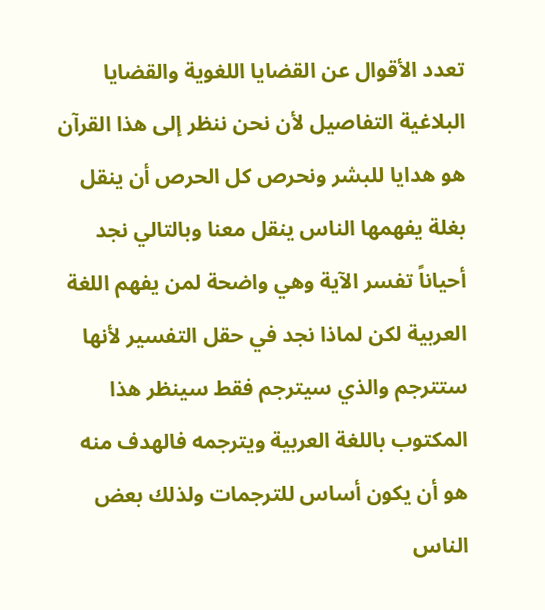تعدد الأقوال عن القضايا اللغوية والقضايا البلاغية التفاصيل لأن نحن ننظر إلى هذا القرآن هو هدايا للبشر ونحرص كل الحرص أن ينقل بغلة يفهمها الناس ينقل معنا وبالتالي نجد أحياناً تفسر الآية وهي واضحة لمن يفهم اللغة العربية لكن لماذا نجد في حقل التفسير لأنها ستترجم والذي سيترجم فقط سينظر هذا المكتوب باللغة العربية ويترجمه فالهدف منه هو أن يكون أساس للترجمات ولذلك بعض الناس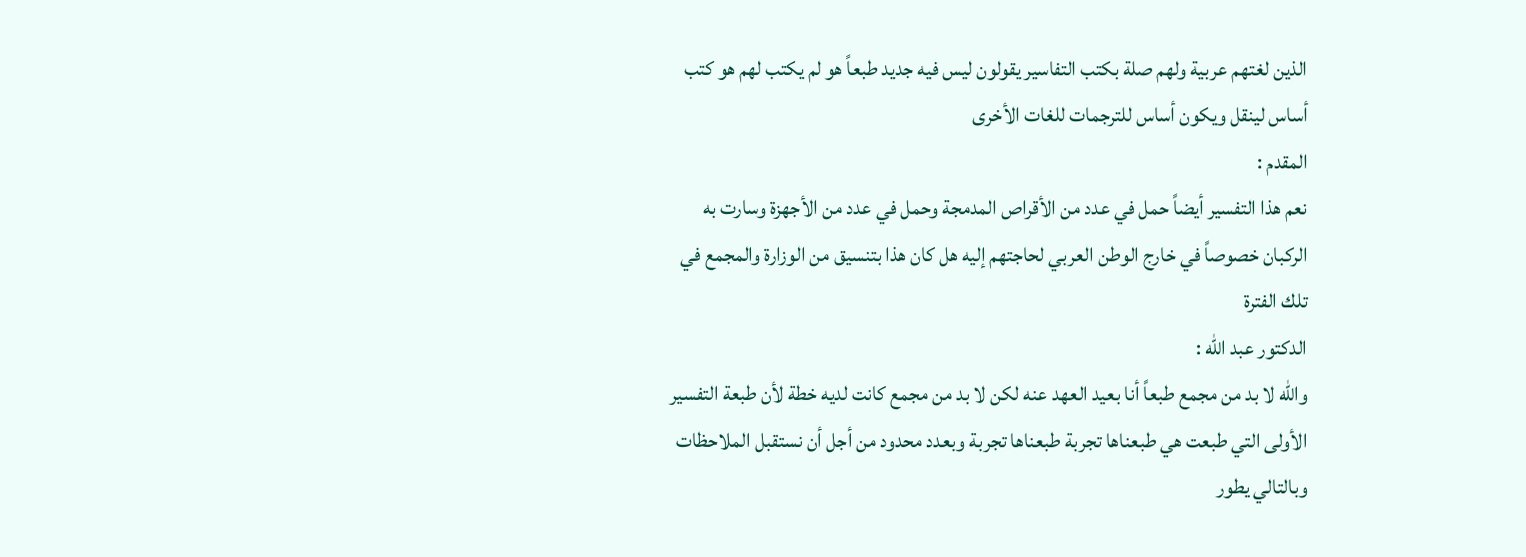الذين لغتهم عربية ولهم صلة بكتب التفاسير يقولون ليس فيه جديد طبعاً هو لم يكتب لهم هو كتب أساس لينقل ويكون أساس للترجمات للغات الأخرى
المقدم :
نعم هذا التفسير أيضاً حمل في عدد من الأقراص المدمجة وحمل في عدد من الأجهزة وسارت به الركبان خصوصاً في خارج الوطن العربي لحاجتهم إليه هل كان هذا بتنسيق من الوزارة والمجمع في تلك الفترة
الدكتور عبد الله :
والله لا بد من مجمع طبعاً أنا بعيد العهد عنه لكن لا بد من مجمع كانت لديه خطة لأن طبعة التفسير الأولى التي طبعت هي طبعناها تجربة طبعناها تجربة وبعدد محدود من أجل أن نستقبل الملاحظات وبالتالي يطور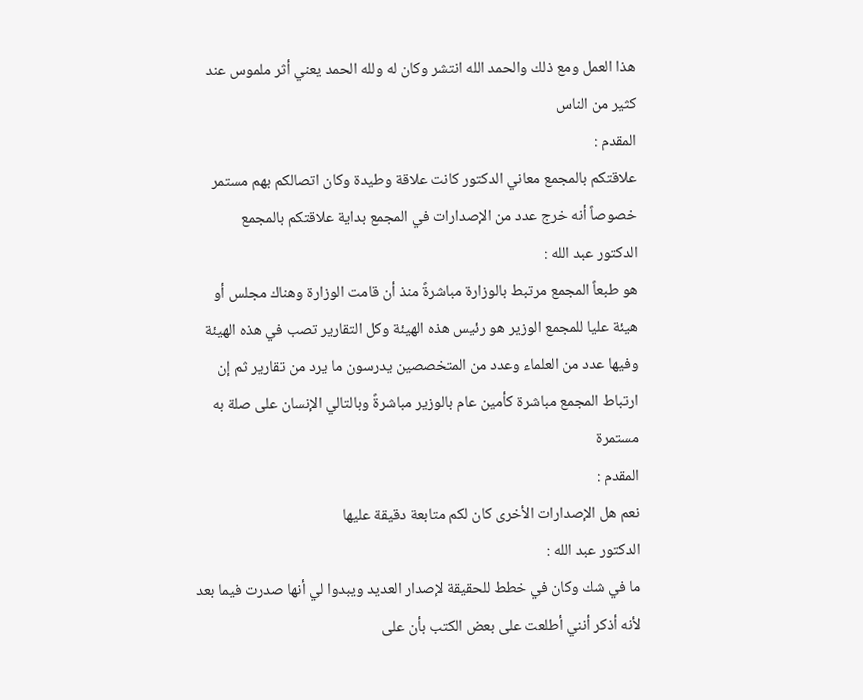هذا العمل ومع ذلك والحمد الله انتشر وكان له ولله الحمد يعني أثر ملموس عند كثير من الناس
المقدم :
علاقتكم بالمجمع معاني الدكتور كانت علاقة وطيدة وكان اتصالكم بهم مستمر خصوصاً أنه خرج عدد من الإصدارات في المجمع بداية علاقتكم بالمجمع
الدكتور عبد الله :
هو طبعاً المجمع مرتبط بالوزارة مباشرةً منذ أن قامت الوزارة وهناك مجلس أو هيئة عليا للمجمع الوزير هو رئيس هذه الهيئة وكل التقارير تصب في هذه الهيئة وفيها عدد من العلماء وعدد من المتخصصين يدرسون ما يرد من تقارير ثم إن ارتباط المجمع مباشرة كأمين عام بالوزير مباشرةً وبالتالي الإنسان على صلة به مستمرة
المقدم :
نعم هل الإصدارات الأخرى كان لكم متابعة دقيقة عليها
الدكتور عبد الله :
ما في شك وكان في خطط للحقيقة لإصدار العديد ويبدوا لي أنها صدرت فيما بعد لأنه أذكر أنني أطلعت على بعض الكتب بأن على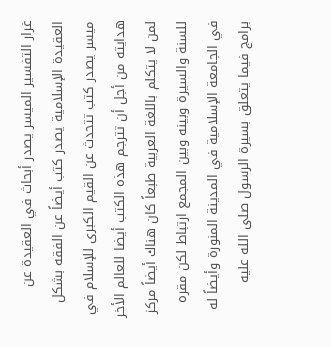غرار التفسير الميسر يصدر أبحاث في العقيدة عن العقيدة الإسلامية يصدر كتب أيضاً عن الفقه بشكل ميسر يصدر كتب تتحدث عن القيم الكبرى للإسلام في هدايته من أجل أن تترجم هذه الكتب أيضا للعالم الأخر لمن لا يتكلم باللغة العربية طبعاً كان هناك أيضاً مركز للسنة والسيرة وبينه وبين المجمع ارتباط لكن مقره في الجامعة الإسلامية في المدينة المنورة وأيضاً له برامج فيما يتعلق بسيرة الرسول صلى الله عليه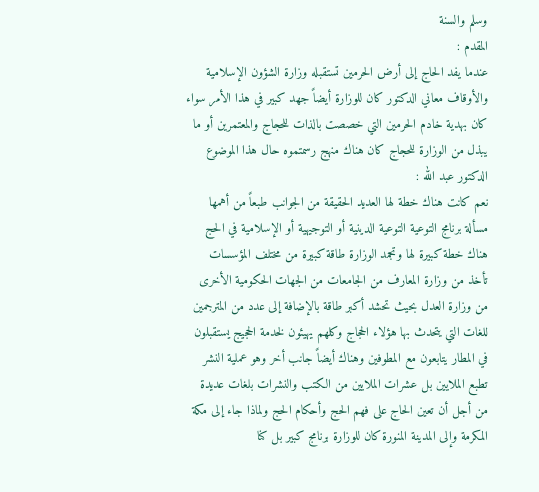وسلم والسنة
المقدم :
عندما يفد الحاج إلى أرض الحرمين تستقبله وزارة الشؤون الإسلامية والأوقاف معاني الدكتور كان للوزارة أيضاً جهد كبير في هذا الأمر سواء كان بهدية خادم الحرمين التي خصصت بالذات للحجاج والمعتمرين أو ما يبذل من الوزارة للحجاج كان هناك منهج رسمتموه حال هذا الموضوع
الدكتور عبد الله :
نعم كانت هناك خطة لها العديد الحقيقة من الجوانب طبعاً من أهمها مسألة برنامج التوعية التوعية الدينية أو التوجيهية أو الإسلامية في الحج هناك خطة كبيرة لها وتجمد الوزارة طاقة كبيرة من مختلف المؤسسات تأخذ من وزارة المعارف من الجامعات من الجهات الحكومية الأخرى من وزارة العدل بحيث تحشد أكبر طاقة بالإضافة إلى عدد من المترجمين للغات التي يتحدث بها هؤلاء الحجاج وكلهم يهيئون لخدمة الحجيج يستقبلون في المطار يتابعون مع المطوفين وهناك أيضاً جانب أخر وهو عملية النشر تطبع الملايين بل عشرات الملايين من الكتب والنشرات بلغات عديدة من أجل أن تعين الحاج على فهم الحج وأحكام الحج ولماذا جاء إلى مكة المكرمة وإلى المدينة المنورة كان للوزارة برنامج كبير بل كنا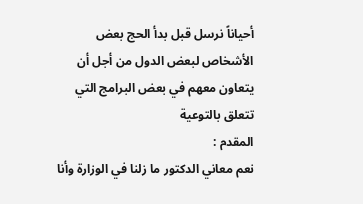أحياناً نرسل قبل بدأ الحج بعض الأشخاص لبعض الدول من أجل أن يتعاون معهم في بعض البرامج التي تتعلق بالتوعية
المقدم :
نعم معاني الدكتور ما زلنا في الوزارة وأنا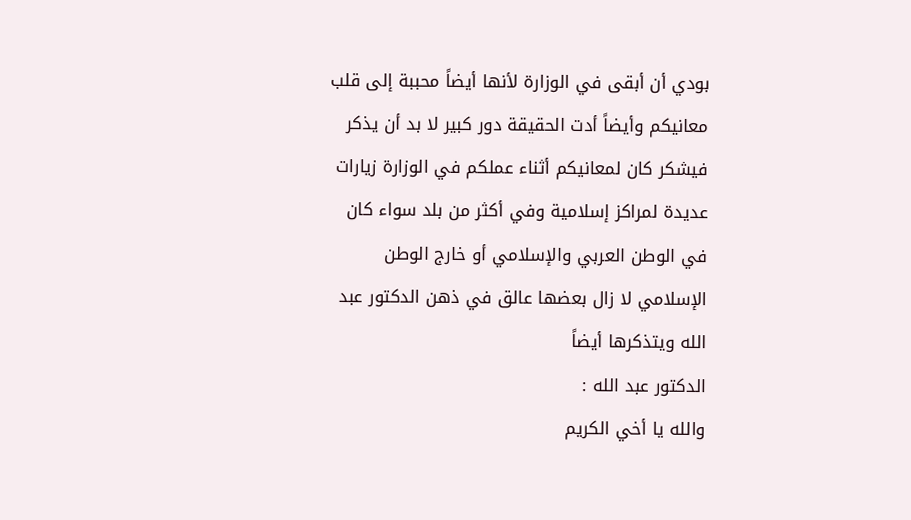بودي أن أبقى في الوزارة لأنها أيضاً محببة إلى قلب معانيكم وأيضاً أدت الحقيقة دور كبير لا بد أن يذكر فيشكر كان لمعانيكم أثناء عملكم في الوزارة زيارات عديدة لمراكز إسلامية وفي أكثر من بلد سواء كان في الوطن العربي والإسلامي أو خارج الوطن الإسلامي لا زال بعضها عالق في ذهن الدكتور عبد الله ويتذكرها أيضاً
الدكتور عبد الله :
والله يا أخي الكريم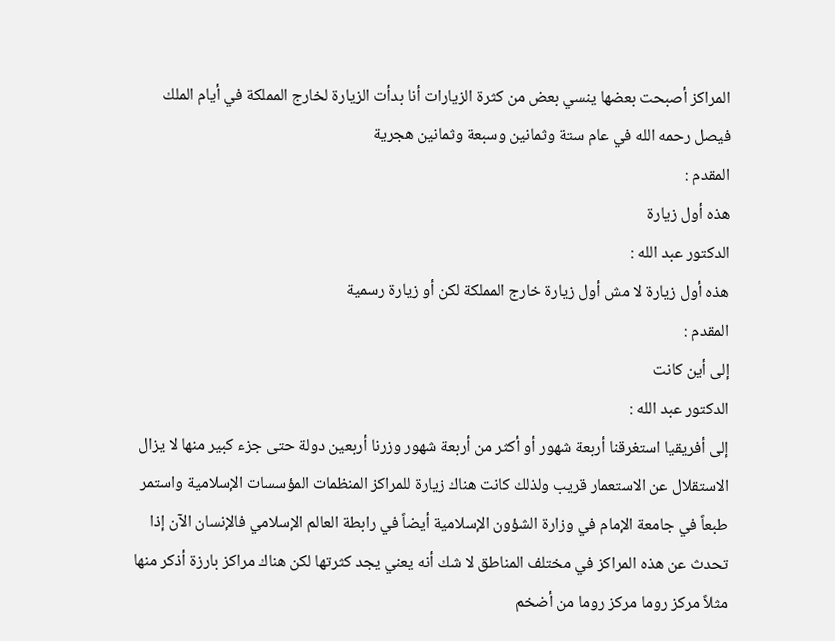المراكز أصبحت بعضها ينسي بعض من كثرة الزيارات أنا بدأت الزيارة لخارج المملكة في أيام الملك فيصل رحمه الله في عام ستة وثمانين وسبعة وثمانين هجرية
المقدم :
هذه أول زيارة
الدكتور عبد الله :
هذه أول زيارة لا مش أول زيارة خارج المملكة لكن أو زيارة رسمية
المقدم :
إلى أين كانت
الدكتور عبد الله :
إلى أفريقيا استغرقنا أربعة شهور أو أكثر من أربعة شهور وزرنا أربعين دولة حتى جزء كبير منها لا يزال الاستقلال عن الاستعمار قريب ولذلك كانت هناك زيارة للمراكز المنظمات المؤسسات الإسلامية واستمر طبعاً في جامعة الإمام في وزارة الشؤون الإسلامية أيضاً في رابطة العالم الإسلامي فالإنسان الآن إذا تحدث عن هذه المراكز في مختلف المناطق لا شك أنه يعني يجد كثرتها لكن هناك مراكز بارزة أذكر منها مثلاً مركز روما مركز روما من أضخم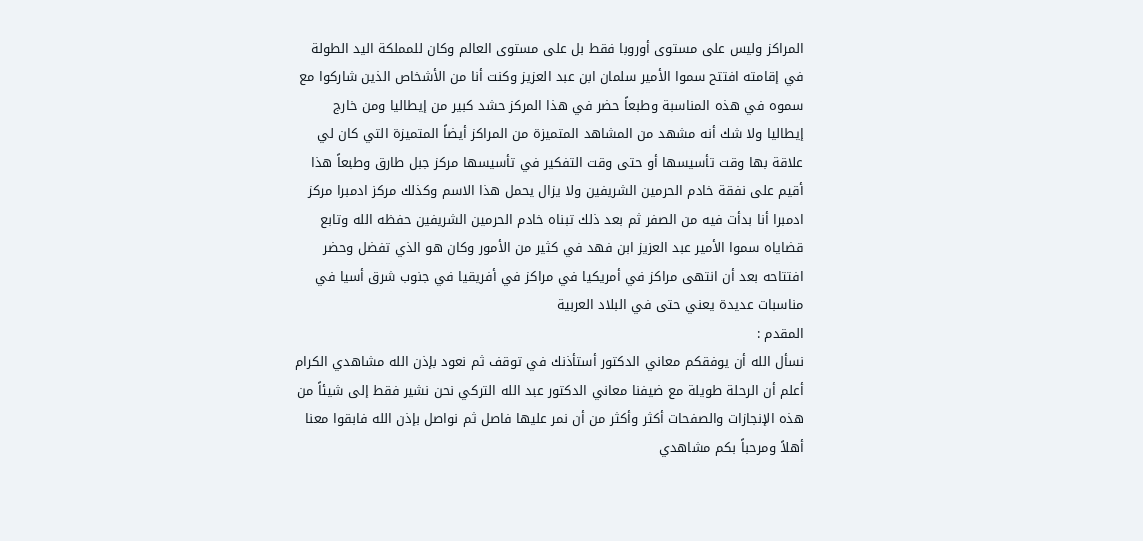المراكز وليس على مستوى أوروبا فقط بل على مستوى العالم وكان للمملكة اليد الطولة في إقامته افتتح سموا الأمير سلمان ابن عبد العزيز وكنت أنا من الأشخاص الذين شاركوا مع سموه في هذه المناسبة وطبعاً حضر في هذا المركز حشد كبير من إيطاليا ومن خارج إيطاليا ولا شك أنه مشهد من المشاهد المتميزة من المراكز أيضاً المتميزة التي كان لي علاقة بها وقت تأسيسها أو حتى وقت التفكير في تأسيسها مركز جبل طارق وطبعاً هذا أقيم على نفقة خادم الحرمين الشريفين ولا يزال يحمل هذا الاسم وكذلك مركز ادمبرا مركز ادمبرا أنا بدأت فيه من الصفر ثم بعد ذلك تبناه خادم الحرمين الشريفين حفظه الله وتابع قضاياه سموا الأمير عبد العزيز ابن فهد في كثير من الأمور وكان هو الذي تفضل وحضر افتتاحه بعد أن انتهى مراكز في أمريكيا في مراكز في أفريقيا في جنوب شرق أسيا في مناسبات عديدة يعني حتى في البلاد العربية
المقدم :
نسأل الله أن يوفقكم معاني الدكتور أستأذنك في توقف ثم نعود بإذن الله مشاهدي الكرام أعلم أن الرحلة طويلة مع ضيفنا معاني الدكتور عبد الله التركي نحن نشير فقط إلى شيئاً من هذه الإنجازات والصفحات أكثر وأكثر من أن نمر عليها فاصل ثم نواصل بإذن الله فابقوا معنا أهلاً ومرحباً بكم مشاهدي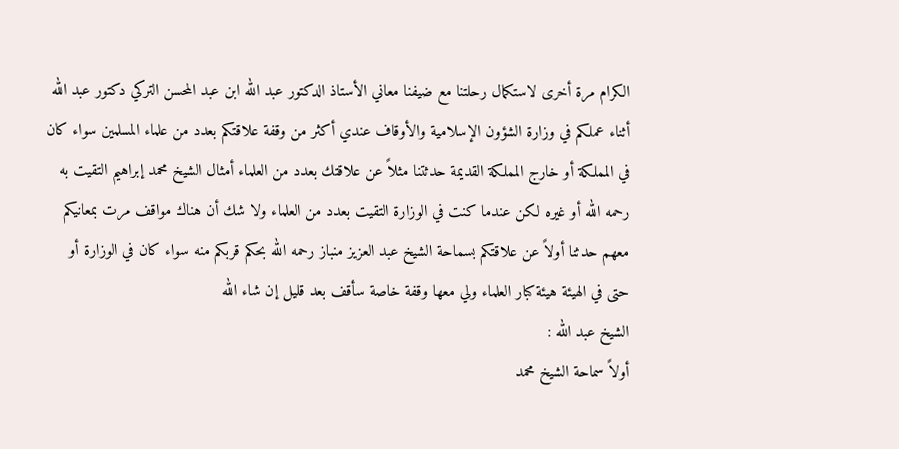الكرام مرة أخرى لاستكمال رحلتنا مع ضيفنا معاني الأستاذ الدكتور عبد الله ابن عبد المحسن التركي دكتور عبد الله أثناء عملكم في وزارة الشؤون الإسلامية والأوقاف عندي أكثر من وقفة علاقتكم بعدد من علماء المسلمين سواء كان في المملكة أو خارج المملكة القديمة حدثتنا مثلاً عن علاقتك بعدد من العلماء أمثال الشيخ محمد إبراهيم التقيت به رحمه الله أو غيره لكن عندما كنت في الوزارة التقيت بعدد من العلماء ولا شك أن هناك مواقف مرت بمعانيكم معهم حدثنا أولاً عن علاقتكم بسماحة الشيخ عبد العزيز منباز رحمه الله بحكم قربكم منه سواء كان في الوزارة أو حتى في الهيئة هيئة كبار العلماء ولي معها وقفة خاصة سأقف بعد قليل إن شاء الله
الشيخ عبد الله :
أولاً سماحة الشيخ محمد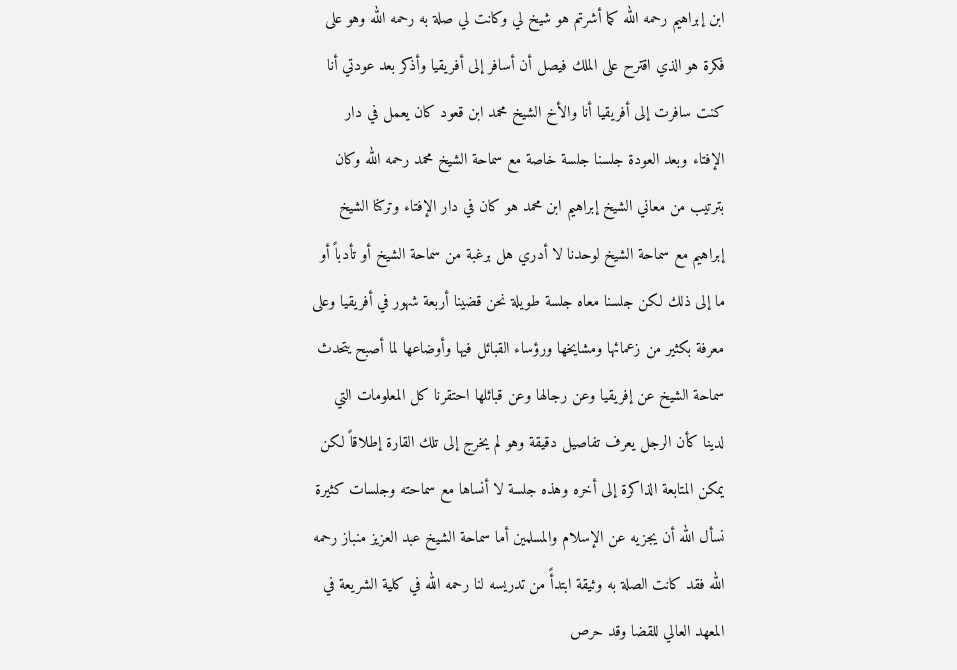ابن إبراهيم رحمه الله كما أشرتم هو شيخ لي وكانت لي صلة به رحمه الله وهو على فكرة هو الذي اقترح على الملك فيصل أن أسافر إلى أفريقيا وأذكر بعد عودتي أنا كنت سافرت إلى أفريقيا أنا والأخ الشيخ محمد ابن قعود كان يعمل في دار الإفتاء وبعد العودة جلسنا جلسة خاصة مع سماحة الشيخ محمد رحمه الله وكان بترتيب من معاني الشيخ إبراهيم ابن محمد هو كان في دار الإفتاء وتركنا الشيخ إبراهيم مع سماحة الشيخ لوحدنا لا أدري هل برغبة من سماحة الشيخ أو تأدباً أو ما إلى ذلك لكن جلسنا معاه جلسة طويلة نحن قضينا أربعة شهور في أفريقيا وعلى معرفة بكثير من زعمائها ومشايخها ورؤساء القبائل فيها وأوضاعها لما أصبح يتحدث سماحة الشيخ عن إفريقيا وعن رجالها وعن قبائلها احتقرنا كل المعلومات التي لدينا كأن الرجل يعرف تفاصيل دقيقة وهو لم يخرج إلى تلك القارة إطلاقاً لكن يمكن المتابعة الذاكرة إلى أخره وهذه جلسة لا أنساها مع سماحته وجلسات كثيرة نسأل الله أن يجزيه عن الإسلام والمسلمين أما سماحة الشيخ عبد العزيز منباز رحمه الله فقد كانت الصلة به وثيقة ابتدأً من تدريسه لنا رحمه الله في كلية الشريعة في المعهد العالي للقضا وقد حرص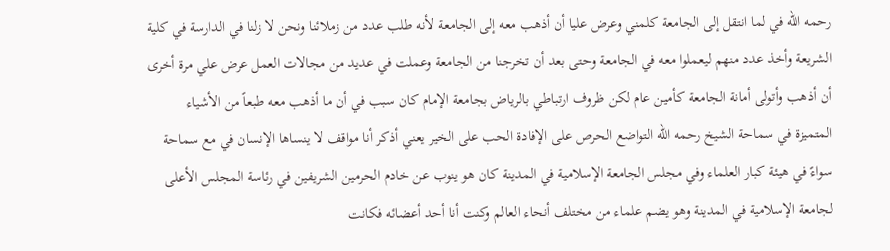رحمه الله في لما انتقل إلى الجامعة كلمني وعرض عليا أن أذهب معه إلى الجامعة لأنه طلب عدد من زملائنا ونحن لا زلنا في الدارسة في كلية الشريعة وأخذ عدد منهم ليعملوا معه في الجامعة وحتى بعد أن تخرجنا من الجامعة وعملت في عديد من مجالات العمل عرض علي مرة أخرى أن أذهب وأتولى أمانة الجامعة كأمين عام لكن ظروف ارتباطي بالرياض بجامعة الإمام كان سبب في أن ما أذهب معه طبعاً من الأشياء المتميزة في سماحة الشيخ رحمه الله التواضع الحرص على الإفادة الحب على الخير يعني أذكر أنا مواقف لا ينساها الإنسان في مع سماحة سواءً في هيئة كبار العلماء وفي مجلس الجامعة الإسلامية في المدينة كان هو ينوب عن خادم الحرمين الشريفين في رئاسة المجلس الأعلى لجامعة الإسلامية في المدينة وهو يضم علماء من مختلف أنحاء العالم وكنت أنا أحد أعضائه فكانت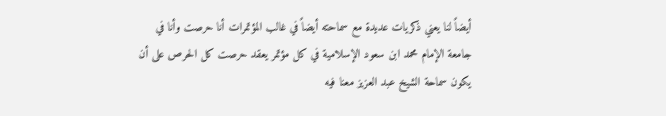أيضاً لنا يعني ذكريات عديدة مع سماحته أيضاً في غالب المؤتمرات أنا حرصت وأنا في جامعة الإمام محمد ابن سعود الإسلامية في كل مؤتمر يعقد حرصت كل الحرص على أن يكون سماحة الشيخ عبد العزيز معنا فيه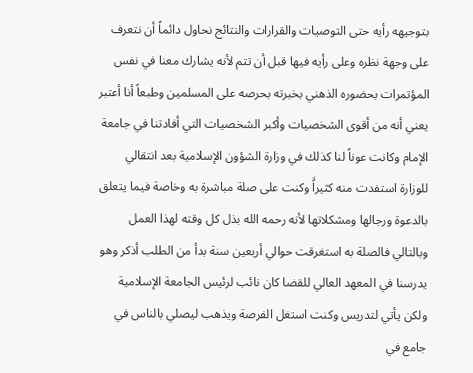بتوجيهه رأيه حتى التوصيات والقرارات والنتائج نحاول دائماً أن نتعرف على وجهة نظره وعلى رأيه فيها قبل أن تتم لأنه يشارك معنا في نفس المؤتمرات بحضوره الذهني بخبرته بحرصه على المسلمين وطبعاً أنا أعتبر يعني أنه من أقوى الشخصيات وأكبر الشخصيات التي أفادتنا في جامعة الإمام وكانت عوناً لنا كذلك في وزارة الشؤون الإسلامية بعد انتقالي للوزارة استفدت منه كثيراًَ وكنت على صلة مباشرة به وخاصة فيما يتعلق بالدعوة ورجالها ومشكلاتها لأنه رحمه الله بذل كل وقته لهذا العمل وبالتالي فالصلة به استغرقت حوالي أربعين سنة بدأ من الطلب أذكر وهو يدرسنا في المعهد العالي للقضا كان نائب لرئيس الجامعة الإسلامية ولكن يأتي لتدريس وكنت استغل الفرصة ويذهب ليصلي بالناس في جامع في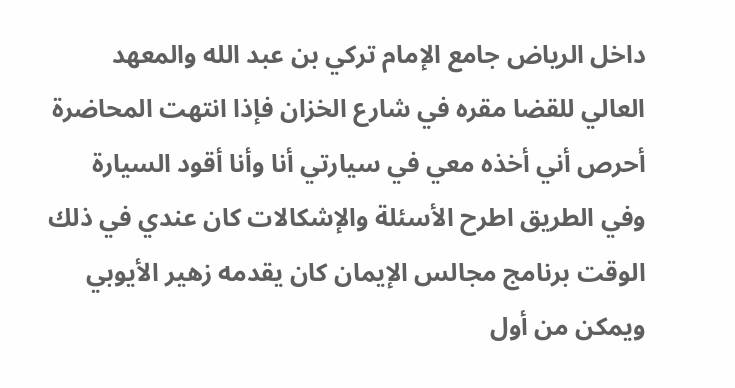داخل الرياض جامع الإمام تركي بن عبد الله والمعهد العالي للقضا مقره في شارع الخزان فإذا انتهت المحاضرة أحرص أني أخذه معي في سيارتي أنا وأنا أقود السيارة وفي الطريق اطرح الأسئلة والإشكالات كان عندي في ذلك الوقت برنامج مجالس الإيمان كان يقدمه زهير الأيوبي ويمكن من أول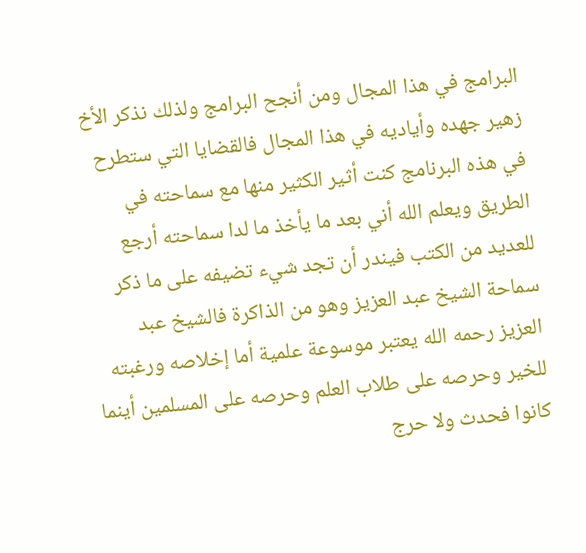البرامج في هذا المجال ومن أنجح البرامج ولذلك نذكر الأخ زهير جهده وأياديه في هذا المجال فالقضايا التي ستطرح في هذه البرنامج كنت أثير الكثير منها مع سماحته في الطريق ويعلم الله أني بعد ما يأخذ ما لدا سماحته أرجع للعديد من الكتب فيندر أن تجد شيء تضيفه على ما ذكر سماحة الشيخ عبد العزيز وهو من الذاكرة فالشيخ عبد العزيز رحمه الله يعتبر موسوعة علمية أما إخلاصه ورغبته للخير وحرصه على طلاب العلم وحرصه على المسلمين أينما كانوا فحدث ولا حرج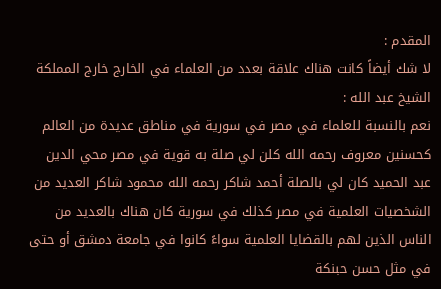المقدم :
لا شك أيضاً كانت هناك علاقة بعدد من العلماء في الخارج خارج المملكة
الشيخ عبد الله :
نعم بالنسبة للعلماء في مصر في سورية في مناطق عديدة من العالم كحسنين معروف رحمه الله كلن لي صلة به قوية في مصر محي الدين عبد الحميد كان لي بالصلة أحمد شاكر رحمه الله محمود شاكر العديد من الشخصيات العلمية في مصر كذلك في سورية كان هناك بالعديد من الناس الذين لهم بالقضايا العلمية سواءً كانوا في جامعة دمشق أو حتى في مثل حسن حبنكة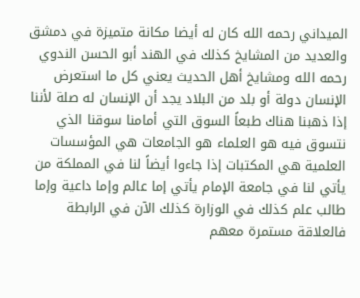الميداني رحمه الله كان له أيضا مكانة متميزة في دمشق والعديد من المشايخ كذلك في الهند أبو الحسن الندوي رحمه الله ومشايخ أهل الحديث يعني كل ما استعرض الإنسان دولة أو بلد من البلاد يجد أن الإنسان له صلة لأننا إذا ذهبنا هناك طبعاً السوق التي أمامنا سوقنا الذي نتسوق فيه هو العلماء هو الجامعات هي المؤسسات العلمية هي المكتبات إذا جاءوا أيضاً لنا في المملكة من يأتي لنا في جامعة الإمام يأتي إما عالم وإما داعية وإما طالب علم كذلك في الوزارة كذلك الآن في الرابطة فالعلاقة مستمرة معهم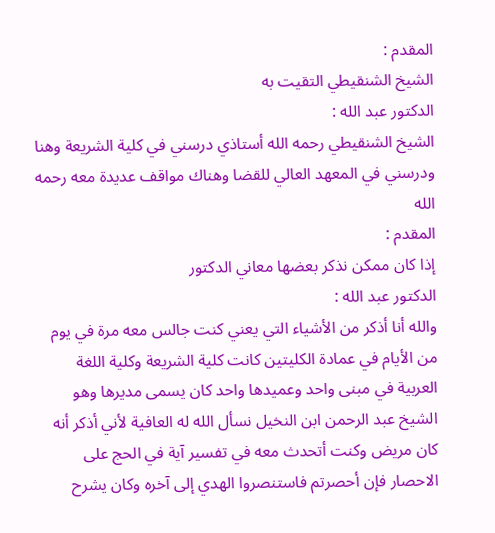المقدم :
الشيخ الشنقيطي التقيت به
الدكتور عبد الله :
الشيخ الشنقيطي رحمه الله أستاذي درسني في كلية الشريعة وهنا ودرسني في المعهد العالي للقضا وهناك مواقف عديدة معه رحمه الله
المقدم :
إذا كان ممكن نذكر بعضها معاني الدكتور
الدكتور عبد الله :
والله أنا أذكر من الأشياء التي يعني كنت جالس معه مرة في يوم من الأيام في عمادة الكليتين كانت كلية الشريعة وكلية اللغة العربية في مبنى واحد وعميدها واحد كان يسمى مديرها وهو الشيخ عبد الرحمن ابن النخيل نسأل الله له العافية لأني أذكر أنه كان مريض وكنت أتحدث معه في تفسير آية في الحج على الاحصار فإن أحصرتم فاستنصروا الهدي إلى آخره وكان يشرح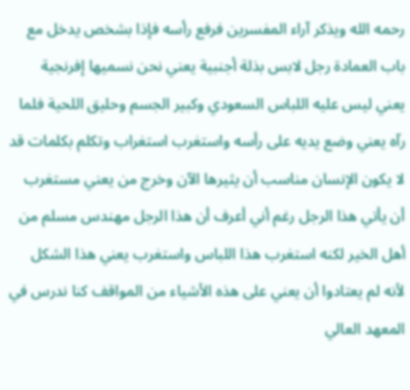رحمه الله ويذكر آراء المفسرين فرفع رأسه فإذا بشخص يدخل مع باب العمادة رجل لابس بذلة أجنبية يعني نحن نسميها إفرنجية يعني ليس عليه اللباس السعودي وكبير الجسم وحليق اللحية فلما رآه يعني وضع يديه على رأسه واستغرب استغراب وتكلم بكلمات قد لا يكون الإنسان مناسب أن يثيرها الآن وخرج من يعني مستغرب أن يأتي هذا الرجل رغم أني أعرف أن هذا الرجل مهندس مسلم من أهل الخير لكنه استغرب هذا اللباس واستغرب يعني هذا الشكل لأنه لم يعتادوا أن يعني على هذه الأشياء من المواقف كنا ندرس في المعهد العالي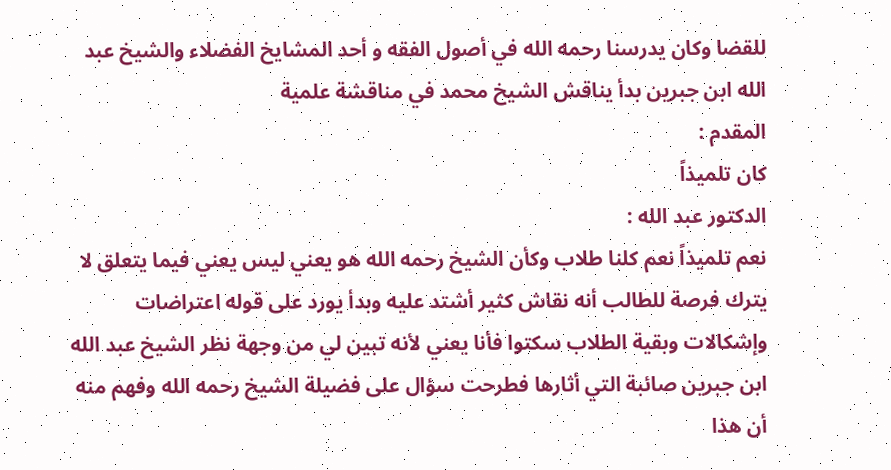للقضا وكان يدرسنا رحمه الله في أصول الفقه و أحد المشايخ الفضلاء والشيخ عبد الله ابن جبرين بدأ يناقش الشيخ محمد في مناقشة علمية
المقدم :
كان تلميذاً
الدكتور عبد الله :
نعم تلميذاً نعم كلنا طلاب وكأن الشيخ رحمه الله هو يعني ليس يعني فيما يتعلق لا يترك فرصة للطالب أنه نقاش كثير أشتد عليه وبدأ يورد على قوله اعتراضات وإشكالات وبقية الطلاب سكتوا فأنا يعني لأنه تبين لي من وجهة نظر الشيخ عبد الله ابن جبرين صائبة التي أثارها فطرحت سؤال على فضيلة الشيخ رحمه الله وفهم منه أن هذا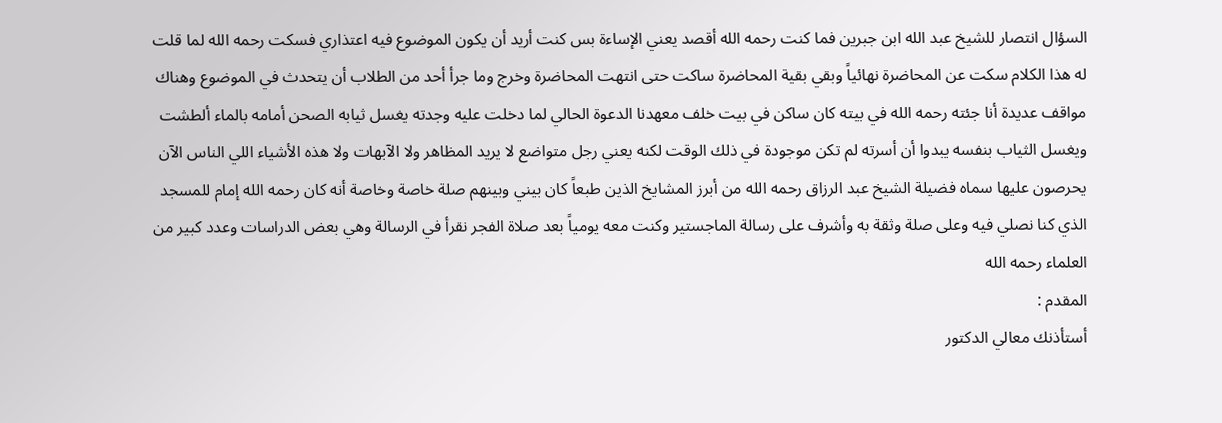السؤال انتصار للشيخ عبد الله ابن جبرين فما كنت رحمه الله أقصد يعني الإساءة بس كنت أريد أن يكون الموضوع فيه اعتذاري فسكت رحمه الله لما قلت له هذا الكلام سكت عن المحاضرة نهائياً وبقي بقية المحاضرة ساكت حتى انتهت المحاضرة وخرج وما جرأ أحد من الطلاب أن يتحدث في الموضوع وهناك مواقف عديدة أنا جئته رحمه الله في بيته كان ساكن في بيت خلف معهدنا الدعوة الحالي لما دخلت عليه وجدته يغسل ثيابه الصحن أمامه بالماء ألطشت ويغسل الثياب بنفسه يبدوا أن أسرته لم تكن موجودة في ذلك الوقت لكنه يعني رجل متواضع لا يريد المظاهر ولا الآبهات ولا هذه الأشياء اللي الناس الآن يحرصون عليها سماه فضيلة الشيخ عبد الرزاق رحمه الله من أبرز المشايخ الذين طبعاً كان بيني وبينهم صلة خاصة وخاصة أنه كان رحمه الله إمام للمسجد الذي كنا نصلي فيه وعلى صلة وثقة به وأشرف على رسالة الماجستير وكنت معه يومياً بعد صلاة الفجر نقرأ في الرسالة وهي بعض الدراسات وعدد كبير من العلماء رحمه الله
المقدم :
أستأذنك معالي الدكتور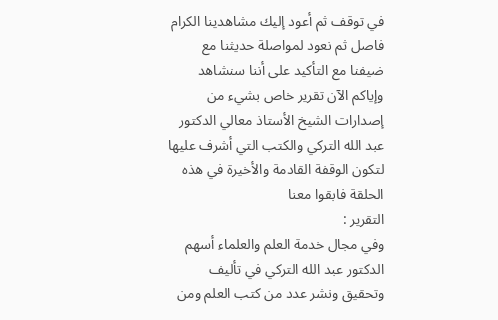في توقف ثم أعود إليك مشاهدينا الكرام فاصل ثم نعود لمواصلة حديثنا مع ضيفنا مع التأكيد على أننا سنشاهد وإياكم الآن تقرير خاص بشيء من إصدارات الشيخ الأستاذ معالي الدكتور عبد الله التركي والكتب التي أشرف عليها لتكون الوقفة القادمة والأخيرة في هذه الحلقة فابقوا معنا
التقرير :
وفي مجال خدمة العلم والعلماء أسهم الدكتور عبد الله التركي في تأليف وتحقيق ونشر عدد من كتب العلم ومن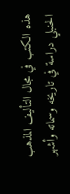هذه الكتب في مجال التأليف المذهب الحنبلي دراسة في تاريخه وسماته وأشهر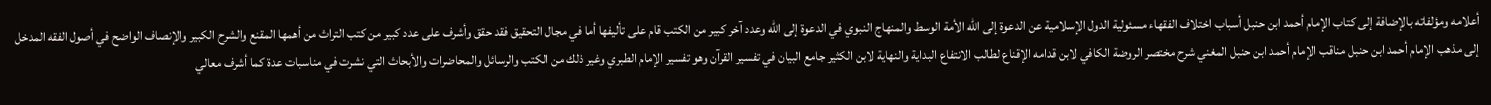أعلامه ومؤلفاته بالإضافة إلى كتاب الإمام أحمد ابن حنبل أسباب اختلاف الفقهاء مسئولية الدول الإسلامية عن الدعوة إلى الله الأمة الوسط والمنهاج النبوي في الدعوة إلى الله وعدد آخر كبير من الكتب قام على تأليفها أما في مجال التحقيق فقد حقق وأشرف على عدد كبير من كتب التراث من أهمها المقنع والشرح الكبير والإنصاف الواضح في أصول الفقه المدخل إلى مذهب الإمام أحمد ابن حنبل مناقب الإمام أحمد ابن حنبل المغني شرح مختصر الروضة الكافي لابن قدامه الإقناع لطالب الانتفاع البداية والنهاية لابن الكثير جامع البيان في تفسير القرآن وهو تفسير الإمام الطبري وغير ذلك من الكتب والرسائل والمحاضرات والأبحاث التي نشرت في مناسبات عدة كما أشرف معالي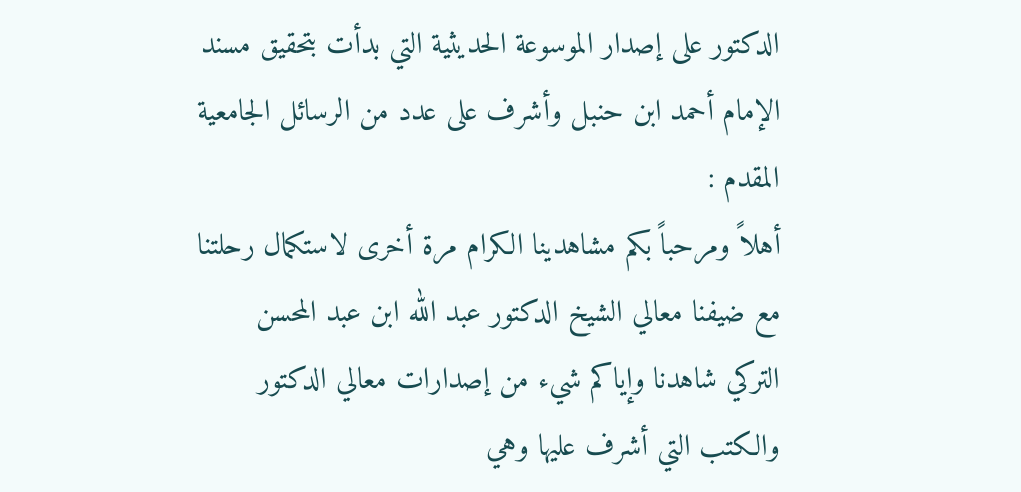الدكتور على إصدار الموسوعة الحديثية التي بدأت بتحقيق مسند الإمام أحمد ابن حنبل وأشرف على عدد من الرسائل الجامعية
المقدم :
أهلاً ومرحباً بكم مشاهدينا الكرام مرة أخرى لاستكمال رحلتنا مع ضيفنا معالي الشيخ الدكتور عبد الله ابن عبد المحسن التركي شاهدنا وإياكم شيء من إصدارات معالي الدكتور والكتب التي أشرف عليها وهي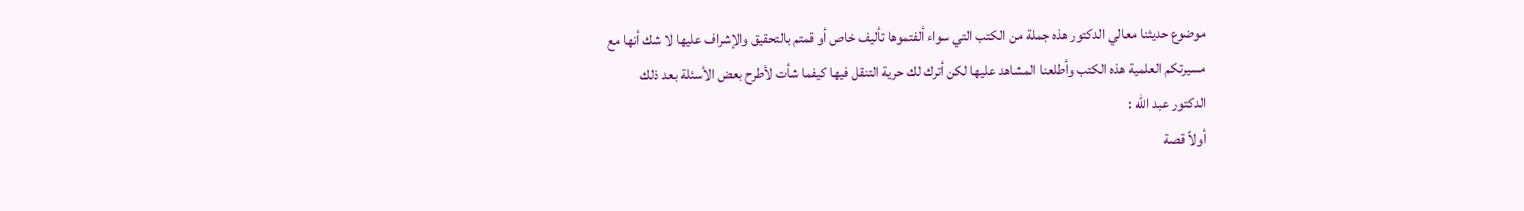موضوع حديثنا معالي الدكتور هذه جملة من الكتب التي سواء ألفتموها تأليف خاص أو قمتم بالتحقيق والإشراف عليها لا شك أنها مع مسيرتكم العلمية هذه الكتب وأطلعنا المشاهد عليها لكن أترك لك حرية التنقل فيها كيفما شأت لأطرح بعض الأسئلة بعد ذلك
الدكتور عبد الله :
أولاً قصة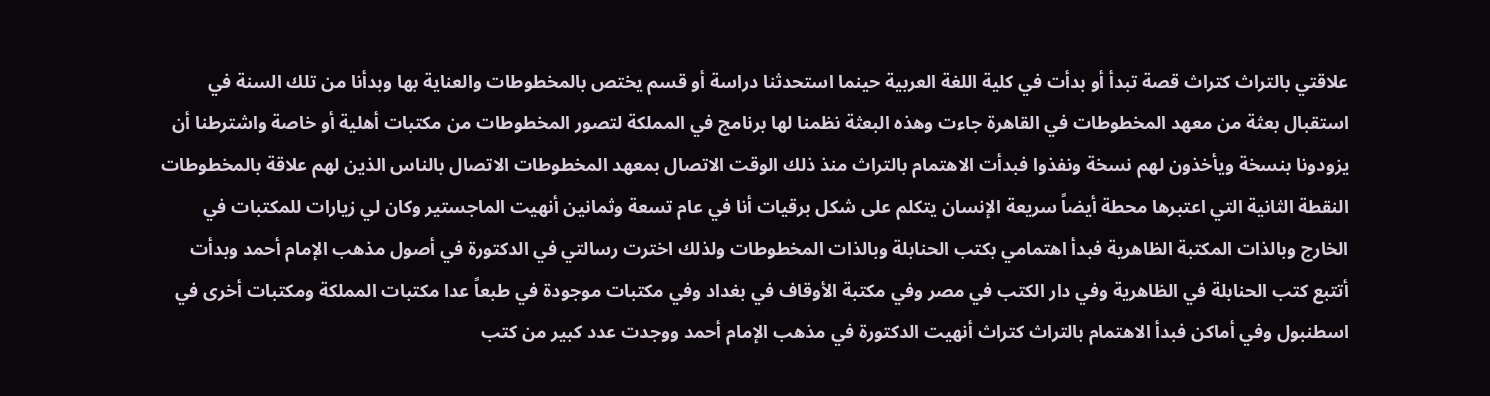علاقتي بالتراث كتراث قصة تبدأ أو بدأت في كلية اللغة العربية حينما استحدثنا دراسة أو قسم يختص بالمخطوطات والعناية بها وبدأنا من تلك السنة في استقبال بعثة من معهد المخطوطات في القاهرة جاءت وهذه البعثة نظمنا لها برنامج في المملكة لتصور المخطوطات من مكتبات أهلية أو خاصة واشترطنا أن يزودونا بنسخة ويأخذون لهم نسخة ونفذوا فبدأت الاهتمام بالتراث منذ ذلك الوقت الاتصال بمعهد المخطوطات الاتصال بالناس الذين لهم علاقة بالمخطوطات النقطة الثانية التي اعتبرها محطة أيضاً سريعة الإنسان يتكلم على شكل برقيات أنا في عام تسعة وثمانين أنهيت الماجستير وكان لي زيارات للمكتبات في الخارج وبالذات المكتبة الظاهرية فبدأ اهتمامي بكتب الحنابلة وبالذات المخطوطات ولذلك اخترت رسالتي في الدكتورة في أصول مذهب الإمام أحمد وبدأت أتتبع كتب الحنابلة في الظاهرية وفي دار الكتب في مصر وفي مكتبة الأوقاف في بغداد وفي مكتبات موجودة في طبعاً عدا مكتبات المملكة ومكتبات أخرى في اسطنبول وفي أماكن فبدأ الاهتمام بالتراث كتراث أنهيت الدكتورة في مذهب الإمام أحمد ووجدت عدد كبير من كتب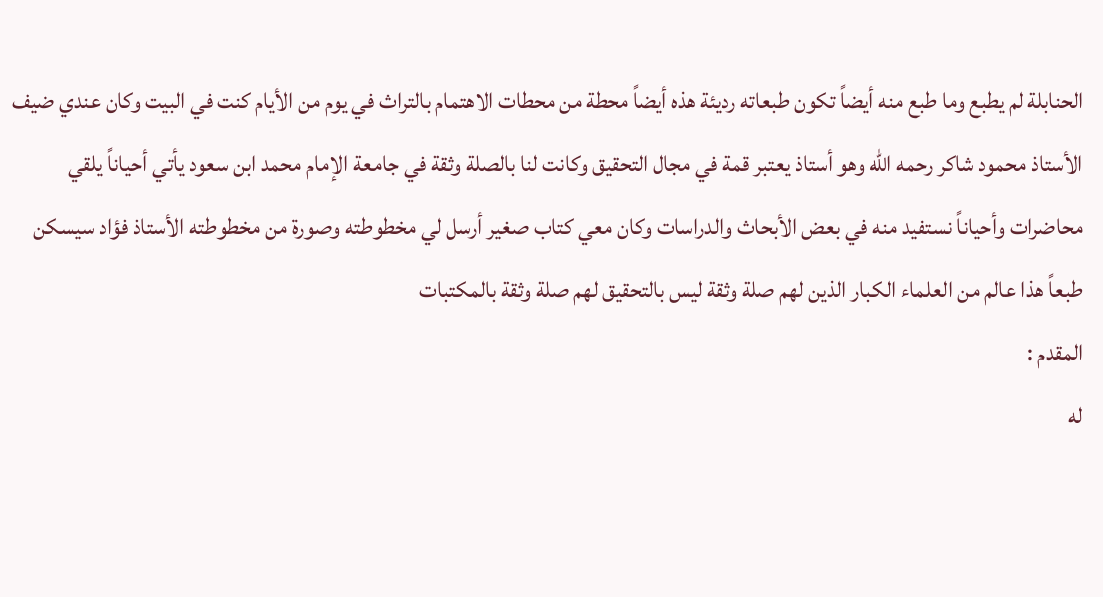الحنابلة لم يطبع وما طبع منه أيضاً تكون طبعاته رديئة هذه أيضاً محطة من محطات الاهتمام بالتراث في يوم من الأيام كنت في البيت وكان عندي ضيف الأستاذ محمود شاكر رحمه الله وهو أستاذ يعتبر قمة في مجال التحقيق وكانت لنا بالصلة وثقة في جامعة الإمام محمد ابن سعود يأتي أحياناً يلقي محاضرات وأحياناً نستفيد منه في بعض الأبحاث والدراسات وكان معي كتاب صغير أرسل لي مخطوطته وصورة من مخطوطته الأستاذ فؤاد سيسكن طبعاً هذا عالم من العلماء الكبار الذين لهم صلة وثقة ليس بالتحقيق لهم صلة وثقة بالمكتبات
المقدم :
له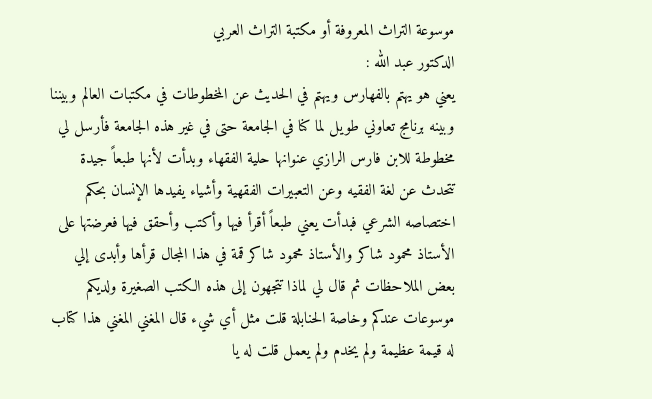موسوعة التراث المعروفة أو مكتبة التراث العربي
الدكتور عبد الله :
يعني هو يهتم بالفهارس ويهتم في الحديث عن المخطوطات في مكتبات العالم وبيننا وبينه برنامج تعاوني طويل لما كنا في الجامعة حتى في غير هذه الجامعة فأرسل لي مخطوطة للابن فارس الرازي عنوانها حلية الفقهاء وبدأت لأنها طبعاً جيدة تتحدث عن لغة الفقيه وعن التعبيرات الفقهية وأشياء يفيدها الإنسان بحكم اختصاصه الشرعي فبدأت يعني طبعاً أقرأ فيها وأكتب وأحقق فيها فعرضتها على الأستاذ محمود شاكر والأستاذ محمود شاكر قمة في هذا المجال قرأها وأبدى إلي بعض الملاحظات ثم قال لي لماذا تتجهون إلى هذه الكتب الصغيرة ولديكم موسوعات عندكم وخاصة الحنابلة قلت مثل أي شيء قال المغني المغني هذا كتاب له قيمة عظيمة ولم يخدم ولم يعمل قلت له يا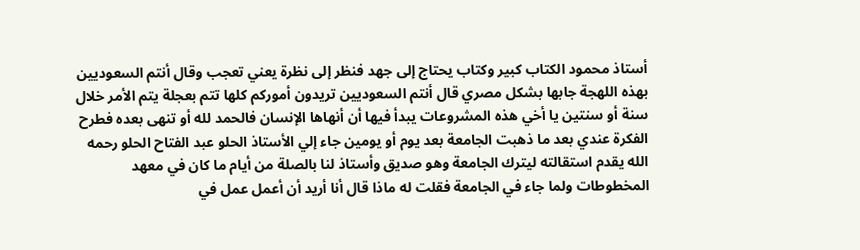أستاذ محمود الكتاب كبير وكتاب يحتاج إلى جهد فنظر إلى نظرة يعني تعجب وقال أنتم السعوديين بهذه اللهجة جابها بشكل مصري قال أنتم السعوديين تريدون أموركم كلها تتم بعجلة يتم الأمر خلال سنة أو سنتين يا أخي هذه المشروعات يبدأ فيها أن أنهاها الإنسان فالحمد لله أو تنهى بعده فطرح الفكرة عندي بعد ما ذهبت الجامعة بعد يوم أو يومين جاء إلي الأستاذ الحلو عبد الفتاح الحلو رحمه الله يقدم استقالته ليترك الجامعة وهو صديق وأستاذ لنا بالصلة من أيام ما كان في معهد المخطوطات ولما جاء في الجامعة فقلت له ماذا قال أنا أريد أن أعمل عمل في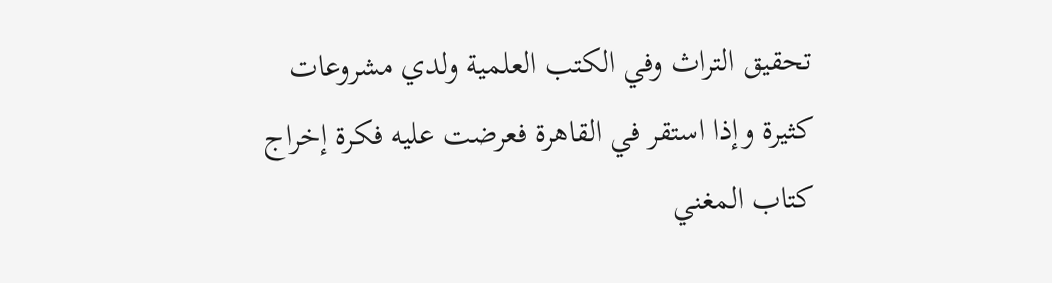تحقيق التراث وفي الكتب العلمية ولدي مشروعات كثيرة وإذا استقر في القاهرة فعرضت عليه فكرة إخراج كتاب المغني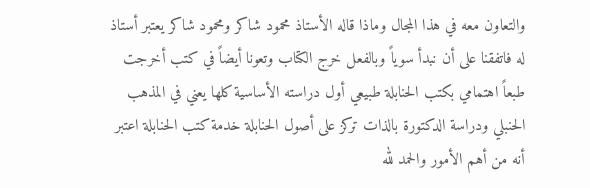والتعاون معه في هذا المجال وماذا قاله الأستاذ محمود شاكر ومحمود شاكر يعتبر أستاذ له فاتفقنا على أن نبدأ سوياً وبالفعل خرج الكتاب وتعونا أيضاً في كتب أخرجت طبعاً اهتمامي بكتب الحنابلة طبيعي أول دراسته الأساسية كلها يعني في المذهب الحنبلي ودراسة الدكتورة بالذات تركز على أصول الحنابلة خدمة كتب الحنابلة اعتبر أنه من أهم الأمور والحمد لله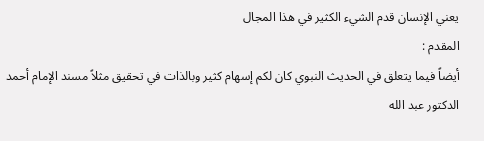يعني الإنسان قدم الشيء الكثير في هذا المجال
المقدم :
أيضاً فيما يتعلق في الحديث النبوي كان لكم إسهام كثير وبالذات في تحقيق مثلاً مسند الإمام أحمد
الدكتور عبد الله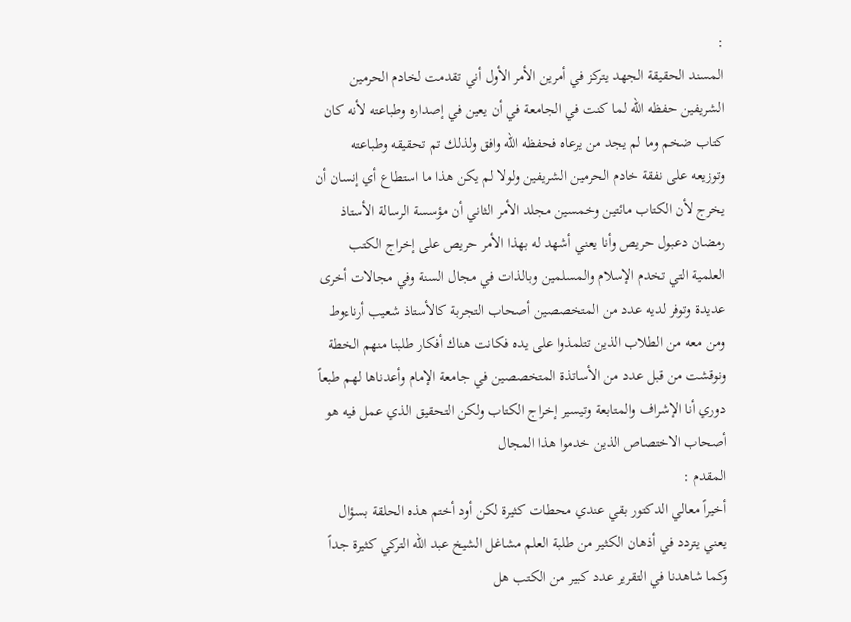:
المسند الحقيقة الجهد يتركز في أمرين الأمر الأول أني تقدمت لخادم الحرمين الشريفين حفظه الله لما كنت في الجامعة في أن يعين في إصداره وطباعته لأنه كان كتاب ضخم وما لم يجد من يرعاه فحفظه الله وافق ولذلك تم تحقيقه وطباعته وتوزيعه على نفقة خادم الحرمين الشريفين ولولا لم يكن هذا ما استطاع أي إنسان أن يخرج لأن الكتاب مائتين وخمسين مجلد الأمر الثاني أن مؤسسة الرسالة الأستاذ رمضان دعبول حريص وأنا يعني أشهد له بهذا الأمر حريص على إخراج الكتب العلمية التي تخدم الإسلام والمسلمين وبالذات في مجال السنة وفي مجالات أخرى عديدة وتوفر لديه عدد من المتخصصين أصحاب التجربة كالأستاذ شعيب أرناءوط ومن معه من الطلاب الذين تتلمذوا على يده فكانت هناك أفكار طلبنا منهم الخطة ونوقشت من قبل عدد من الأساتذة المتخصصين في جامعة الإمام وأعدناها لهم طبعاً دوري أنا الإشراف والمتابعة وتيسير إخراج الكتاب ولكن التحقيق الذي عمل فيه هو أصحاب الاختصاص الذين خدموا هذا المجال
المقدم :
أخيراً معالي الدكتور بقي عندي محطات كثيرة لكن أود أختم هذه الحلقة بسؤال يعني يتردد في أذهان الكثير من طلبة العلم مشاغل الشيخ عبد الله التركي كثيرة جداً وكما شاهدنا في التقرير عدد كبير من الكتب هل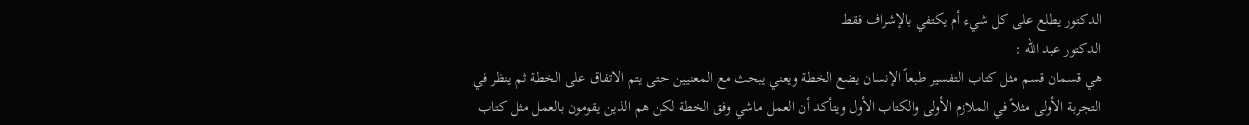الدكتور يطلع على كل شيء أم يكتفي بالإشراف فقط
الدكتور عبد الله :
هي قسمان قسم مثل كتاب التفسير طبعاً الإنسان يضع الخطة ويعني يبحث مع المعنيين حتى يتم الاتفاق على الخطة ثم ينظر في التجربة الأولى مثلاً في الملازم الأولى والكتاب الأول ويتأكد أن العمل ماشي وفق الخطة لكن هم الذين يقومون بالعمل مثل كتاب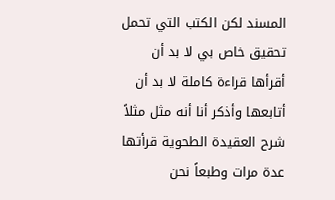المسند لكن الكتب التي تحمل تحقيق خاص بي لا بد أن أقرأها قراءة كاملة لا بد أن أتابعها وأذكر أنا أنه مثل مثلاً شرح العقيدة الطحوية قرأتها عدة مرات وطبعاً نحن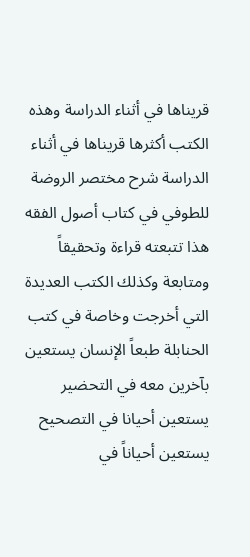قريناها في أثناء الدراسة وهذه الكتب أكثرها قريناها في أثناء الدراسة شرح مختصر الروضة للطوفي في كتاب أصول الفقه هذا تتبعته قراءة وتحقيقاً ومتابعة وكذلك الكتب العديدة التي أخرجت وخاصة في كتب الحنابلة طبعاً الإنسان يستعين بآخرين معه في التحضير يستعين أحيانا في التصحيح يستعين أحياناً في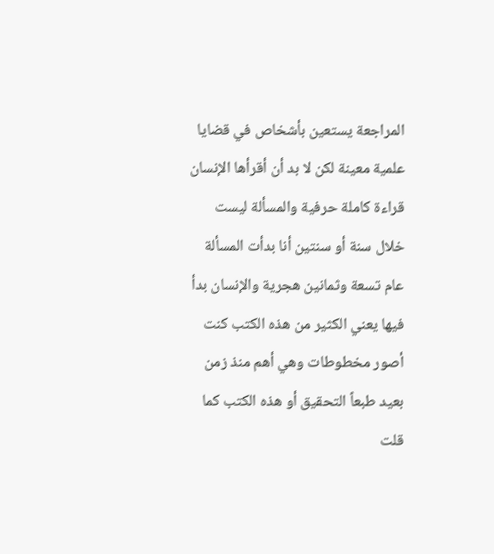المراجعة يستعين بأشخاص في قضايا علمية معينة لكن لا بد أن أقرأها الإنسان قراءة كاملة حرفية والمسألة ليست خلال سنة أو سنتين أنا بدأت المسألة عام تسعة وثمانين هجرية والإنسان بدأ فيها يعني الكثير من هذه الكتب كنت أصور مخطوطات وهي أهم منذ زمن بعيد طبعاً التحقيق أو هذه الكتب كما قلت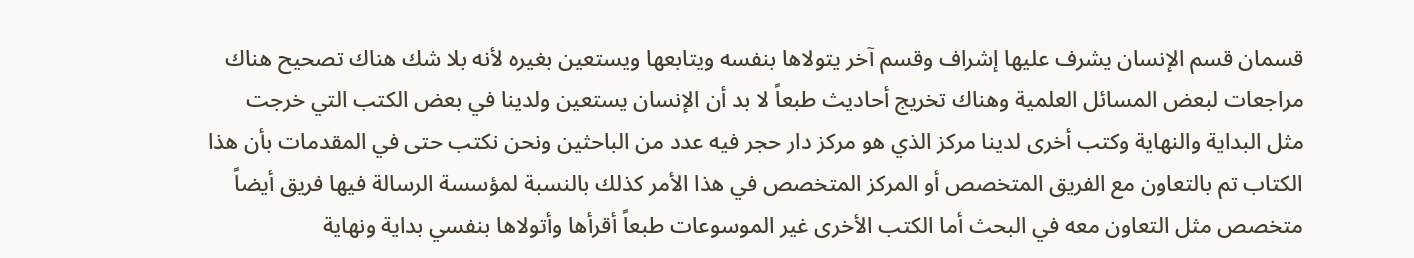قسمان قسم الإنسان يشرف عليها إشراف وقسم آخر يتولاها بنفسه ويتابعها ويستعين بغيره لأنه بلا شك هناك تصحيح هناك مراجعات لبعض المسائل العلمية وهناك تخريج أحاديث طبعاً لا بد أن الإنسان يستعين ولدينا في بعض الكتب التي خرجت مثل البداية والنهاية وكتب أخرى لدينا مركز الذي هو مركز دار حجر فيه عدد من الباحثين ونحن نكتب حتى في المقدمات بأن هذا الكتاب تم بالتعاون مع الفريق المتخصص أو المركز المتخصص في هذا الأمر كذلك بالنسبة لمؤسسة الرسالة فيها فريق أيضاً متخصص مثل التعاون معه في البحث أما الكتب الأخرى غير الموسوعات طبعاً أقرأها وأتولاها بنفسي بداية ونهاية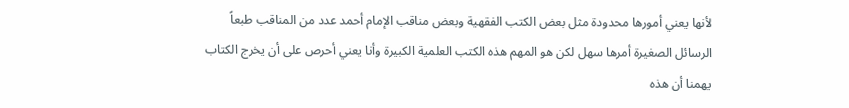لأنها يعني أمورها محدودة مثل بعض الكتب الفقهية وبعض مناقب الإمام أحمد عدد من المناقب طبعاً الرسائل الصغيرة أمرها سهل لكن هو المهم هذه الكتب العلمية الكبيرة وأنا يعني أحرص على أن يخرج الكتاب يهمنا أن هذه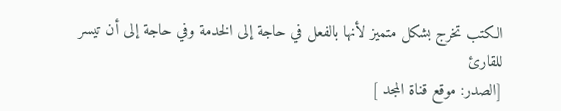الكتب تخرج بشكل متميز لأنها بالفعل في حاجة إلى الخدمة وفي حاجة إلى أن تيسر للقارئ
[الصدر: موقع قناة المجد ]